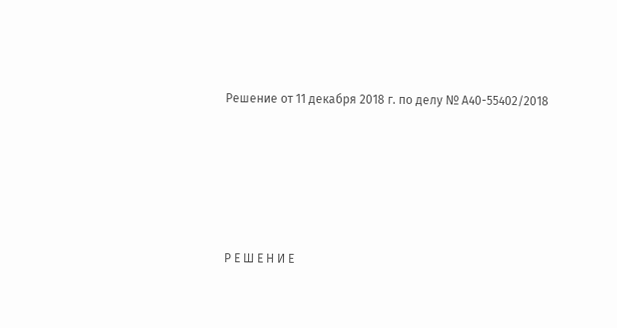Решение от 11 декабря 2018 г. по делу № А40-55402/2018





Р Е Ш Е Н И Е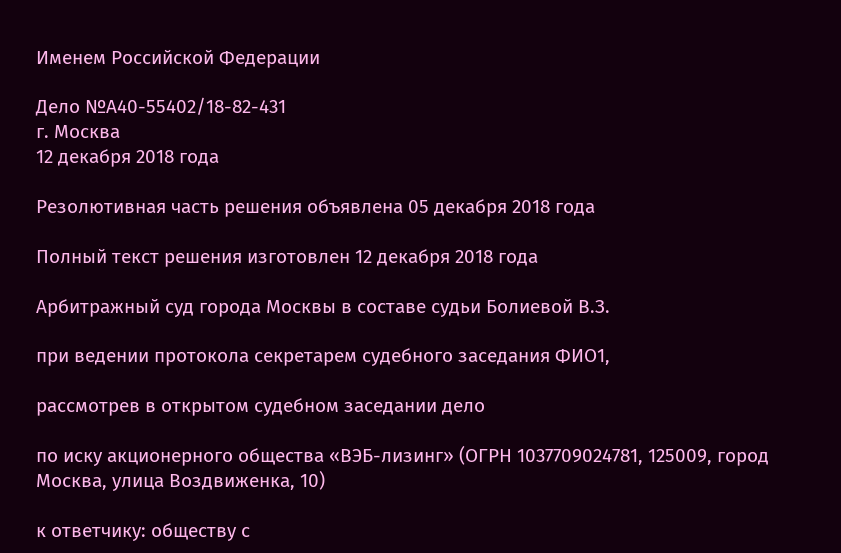Именем Российской Федерации

Дело №А40-55402/18-82-431
г. Москва
12 декабря 2018 года

Резолютивная часть решения объявлена 05 декабря 2018 года

Полный текст решения изготовлен 12 декабря 2018 года

Арбитражный суд города Москвы в составе судьи Болиевой В.З.

при ведении протокола секретарем судебного заседания ФИО1,

рассмотрев в открытом судебном заседании дело

по иску акционерного общества «ВЭБ-лизинг» (ОГРН 1037709024781, 125009, город Москва, улица Воздвиженка, 10)

к ответчику: обществу с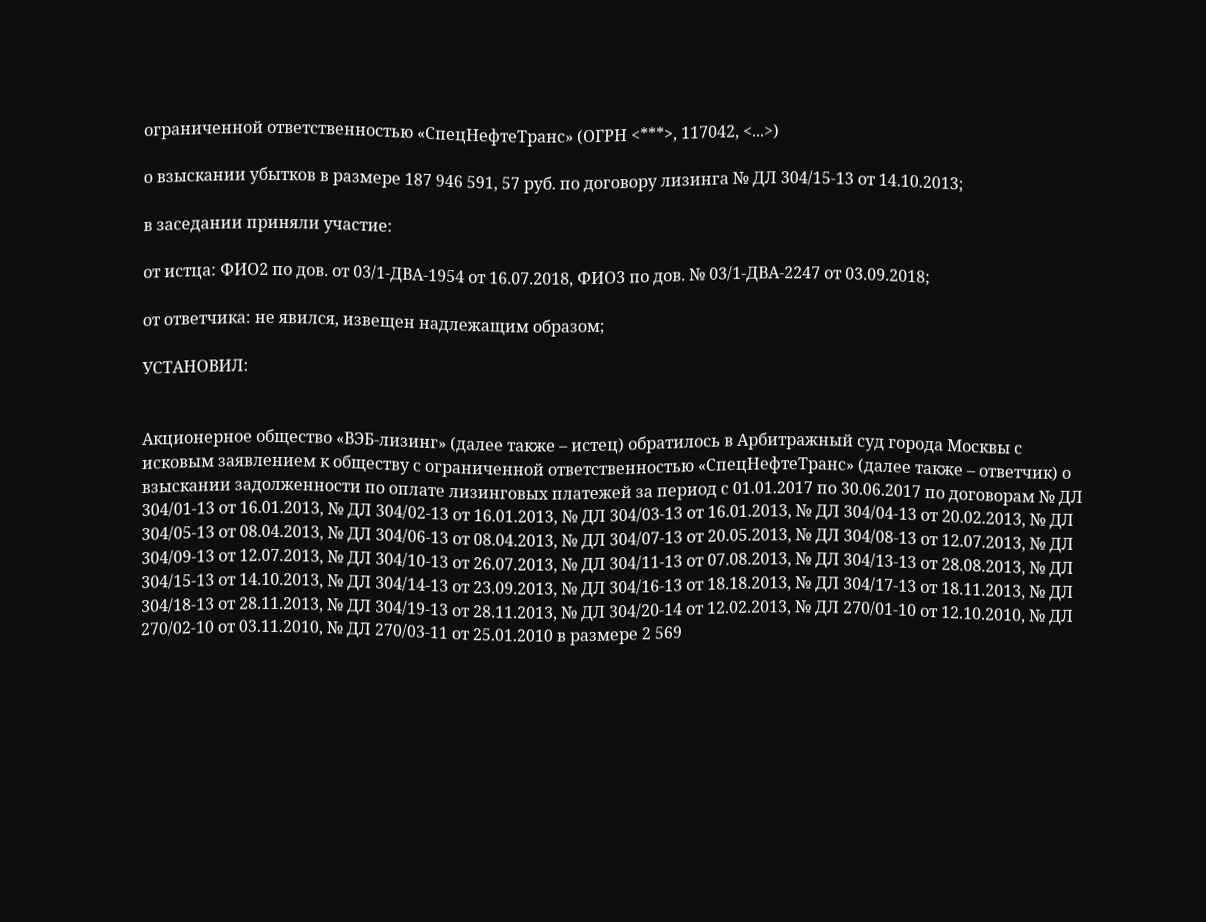ограниченной ответственностью «СпецНефтеТранс» (ОГРН <***>, 117042, <...>)

о взыскании убытков в размере 187 946 591, 57 руб. по договору лизинга № ДЛ 304/15-13 от 14.10.2013;

в заседании приняли участие:

от истца: ФИО2 по дов. от 03/1-ДВА-1954 от 16.07.2018, ФИО3 по дов. № 03/1-ДВА-2247 от 03.09.2018;

от ответчика: не явился, извещен надлежащим образом;

УСТАНОВИЛ:


Акционерное общество «ВЭБ-лизинг» (далее также – истец) обратилось в Арбитражный суд города Москвы с исковым заявлением к обществу с ограниченной ответственностью «СпецНефтеТранс» (далее также – ответчик) о взыскании задолженности по оплате лизинговых платежей за период с 01.01.2017 по 30.06.2017 по договорам № ДЛ 304/01-13 от 16.01.2013, № ДЛ 304/02-13 от 16.01.2013, № ДЛ 304/03-13 от 16.01.2013, № ДЛ 304/04-13 от 20.02.2013, № ДЛ 304/05-13 от 08.04.2013, № ДЛ 304/06-13 от 08.04.2013, № ДЛ 304/07-13 от 20.05.2013, № ДЛ 304/08-13 от 12.07.2013, № ДЛ 304/09-13 от 12.07.2013, № ДЛ 304/10-13 от 26.07.2013, № ДЛ 304/11-13 от 07.08.2013, № ДЛ 304/13-13 от 28.08.2013, № ДЛ 304/15-13 от 14.10.2013, № ДЛ 304/14-13 от 23.09.2013, № ДЛ 304/16-13 от 18.18.2013, № ДЛ 304/17-13 от 18.11.2013, № ДЛ 304/18-13 от 28.11.2013, № ДЛ 304/19-13 от 28.11.2013, № ДЛ 304/20-14 от 12.02.2013, № ДЛ 270/01-10 от 12.10.2010, № ДЛ 270/02-10 от 03.11.2010, № ДЛ 270/03-11 от 25.01.2010 в размере 2 569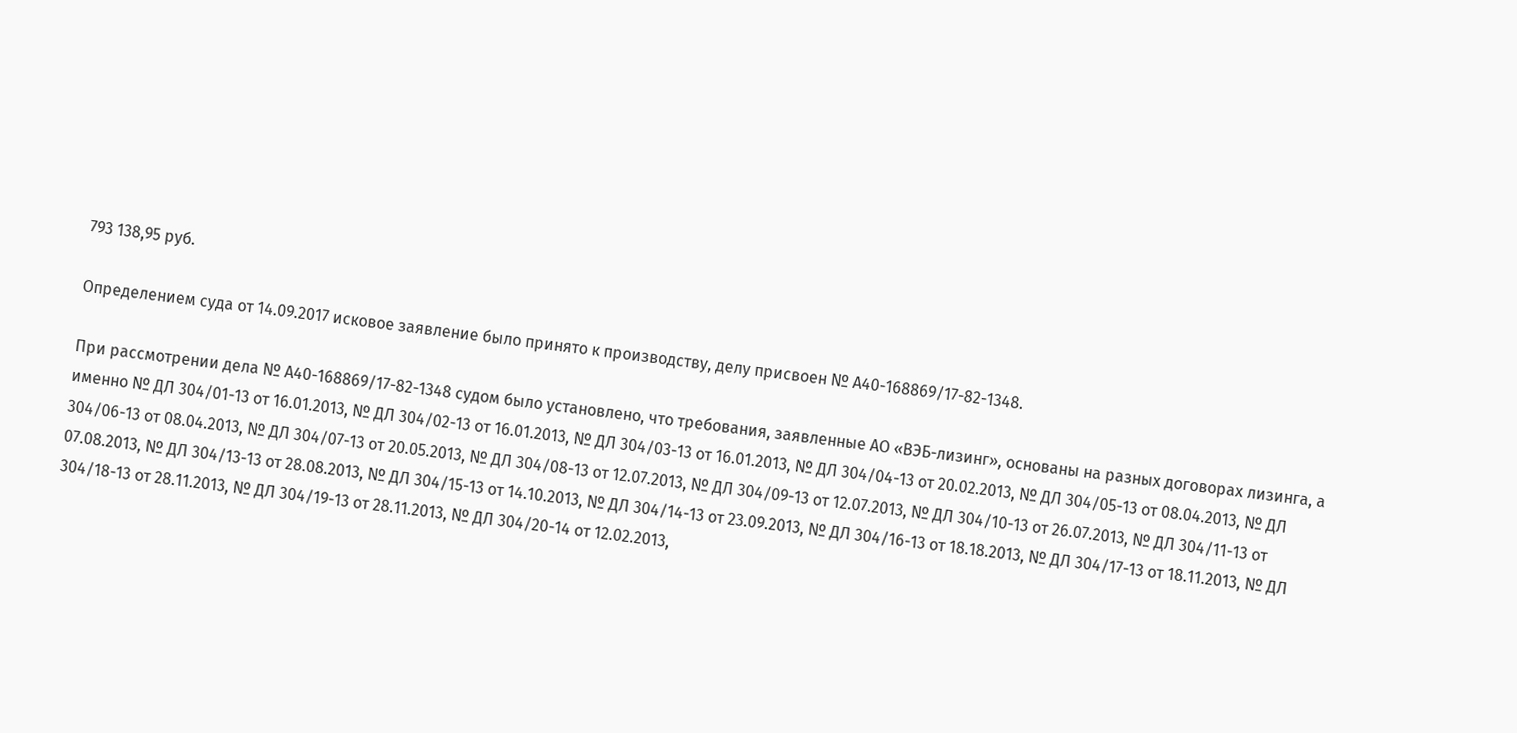793 138,95 руб.

Определением суда от 14.09.2017 исковое заявление было принято к производству, делу присвоен № А40-168869/17-82-1348.

При рассмотрении дела № А40-168869/17-82-1348 судом было установлено, что требования, заявленные АО «ВЭБ-лизинг», основаны на разных договорах лизинга, а именно № ДЛ 304/01-13 от 16.01.2013, № ДЛ 304/02-13 от 16.01.2013, № ДЛ 304/03-13 от 16.01.2013, № ДЛ 304/04-13 от 20.02.2013, № ДЛ 304/05-13 от 08.04.2013, № ДЛ 304/06-13 от 08.04.2013, № ДЛ 304/07-13 от 20.05.2013, № ДЛ 304/08-13 от 12.07.2013, № ДЛ 304/09-13 от 12.07.2013, № ДЛ 304/10-13 от 26.07.2013, № ДЛ 304/11-13 от 07.08.2013, № ДЛ 304/13-13 от 28.08.2013, № ДЛ 304/15-13 от 14.10.2013, № ДЛ 304/14-13 от 23.09.2013, № ДЛ 304/16-13 от 18.18.2013, № ДЛ 304/17-13 от 18.11.2013, № ДЛ 304/18-13 от 28.11.2013, № ДЛ 304/19-13 от 28.11.2013, № ДЛ 304/20-14 от 12.02.2013,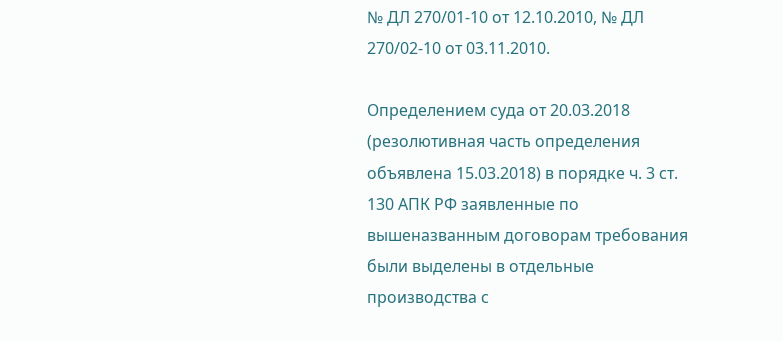№ ДЛ 270/01-10 от 12.10.2010, № ДЛ 270/02-10 от 03.11.2010.

Определением суда от 20.03.2018 (резолютивная часть определения объявлена 15.03.2018) в порядке ч. 3 ст. 130 АПК РФ заявленные по вышеназванным договорам требования были выделены в отдельные производства с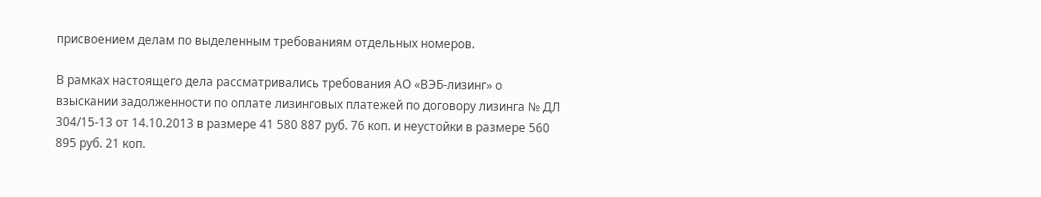присвоением делам по выделенным требованиям отдельных номеров.

В рамках настоящего дела рассматривались требования АО «ВЭБ-лизинг» о взыскании задолженности по оплате лизинговых платежей по договору лизинга № ДЛ 304/15-13 от 14.10.2013 в размере 41 580 887 руб. 76 коп. и неустойки в размере 560 895 руб. 21 коп.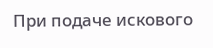При подаче искового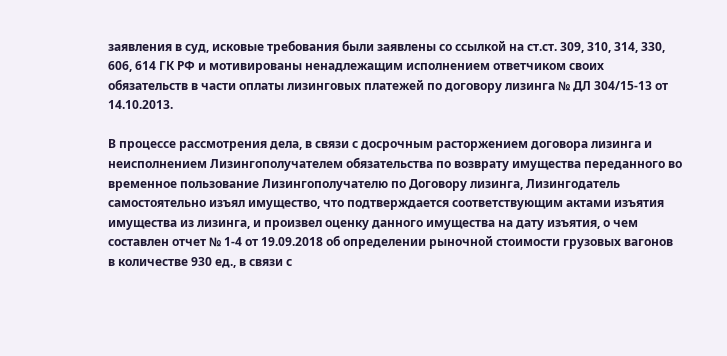заявления в суд, исковые требования были заявлены со ссылкой на ст.ст. 309, 310, 314, 330, 606, 614 ГК РФ и мотивированы ненадлежащим исполнением ответчиком своих обязательств в части оплаты лизинговых платежей по договору лизинга № ДЛ 304/15-13 от 14.10.2013.

В процессе рассмотрения дела, в связи с досрочным расторжением договора лизинга и неисполнением Лизингополучателем обязательства по возврату имущества переданного во временное пользование Лизингополучателю по Договору лизинга, Лизингодатель самостоятельно изъял имущество, что подтверждается соответствующим актами изъятия имущества из лизинга, и произвел оценку данного имущества на дату изъятия, о чем составлен отчет № 1-4 от 19.09.2018 об определении рыночной стоимости грузовых вагонов в количестве 930 ед., в связи с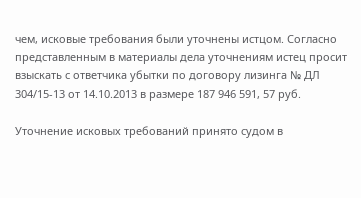чем, исковые требования были уточнены истцом. Согласно представленным в материалы дела уточнениям истец просит взыскать с ответчика убытки по договору лизинга № ДЛ 304/15-13 от 14.10.2013 в размере 187 946 591, 57 руб.

Уточнение исковых требований принято судом в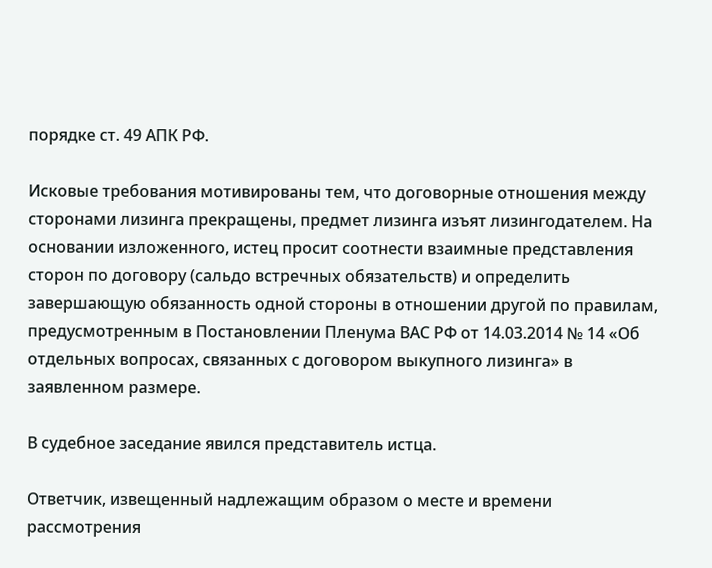порядке ст. 49 АПК РФ.

Исковые требования мотивированы тем, что договорные отношения между сторонами лизинга прекращены, предмет лизинга изъят лизингодателем. На основании изложенного, истец просит соотнести взаимные представления сторон по договору (сальдо встречных обязательств) и определить завершающую обязанность одной стороны в отношении другой по правилам, предусмотренным в Постановлении Пленума ВАС РФ от 14.03.2014 № 14 «Об отдельных вопросах, связанных с договором выкупного лизинга» в заявленном размере.

В судебное заседание явился представитель истца.

Ответчик, извещенный надлежащим образом о месте и времени рассмотрения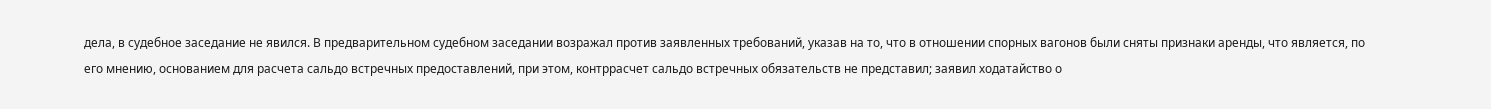дела, в судебное заседание не явился. В предварительном судебном заседании возражал против заявленных требований, указав на то, что в отношении спорных вагонов были сняты признаки аренды, что является, по его мнению, основанием для расчета сальдо встречных предоставлений, при этом, контррасчет сальдо встречных обязательств не представил; заявил ходатайство о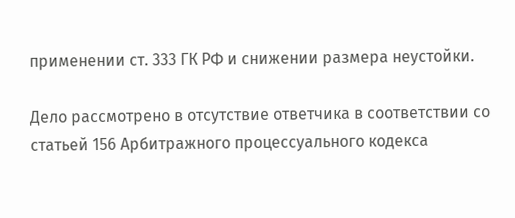применении ст. 333 ГК РФ и снижении размера неустойки.

Дело рассмотрено в отсутствие ответчика в соответствии со статьей 156 Арбитражного процессуального кодекса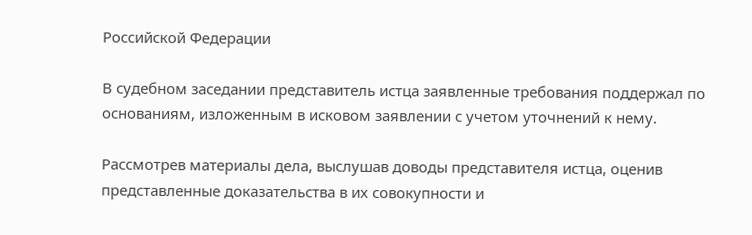Российской Федерации

В судебном заседании представитель истца заявленные требования поддержал по основаниям, изложенным в исковом заявлении с учетом уточнений к нему.

Рассмотрев материалы дела, выслушав доводы представителя истца, оценив представленные доказательства в их совокупности и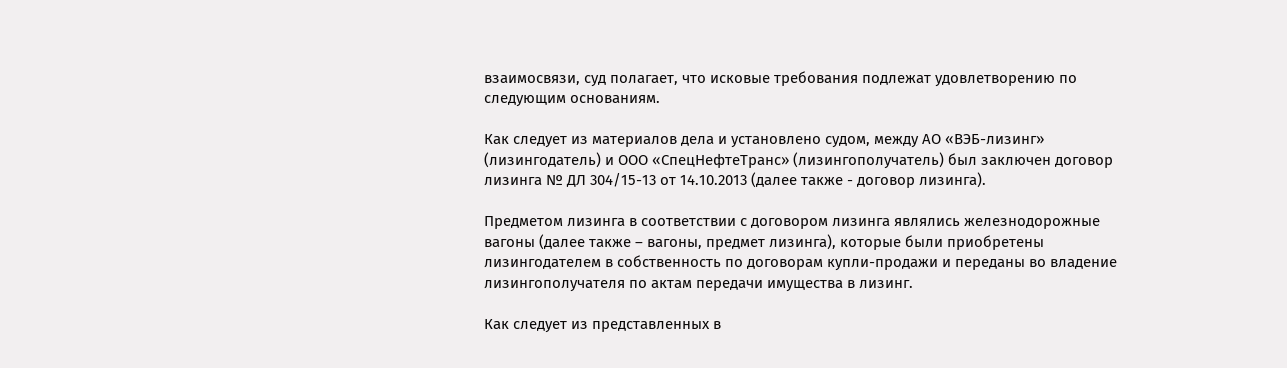взаимосвязи, суд полагает, что исковые требования подлежат удовлетворению по следующим основаниям.

Как следует из материалов дела и установлено судом, между АО «ВЭБ-лизинг» (лизингодатель) и ООО «СпецНефтеТранс» (лизингополучатель) был заключен договор лизинга № ДЛ 304/15-13 от 14.10.2013 (далее также - договор лизинга).

Предметом лизинга в соответствии с договором лизинга являлись железнодорожные вагоны (далее также – вагоны, предмет лизинга), которые были приобретены лизингодателем в собственность по договорам купли-продажи и переданы во владение лизингополучателя по актам передачи имущества в лизинг.

Как следует из представленных в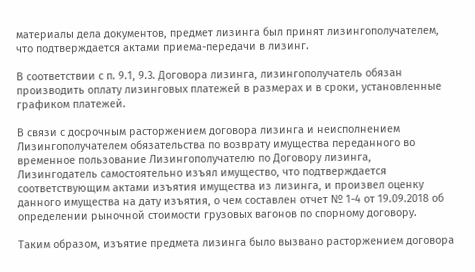материалы дела документов, предмет лизинга был принят лизингополучателем, что подтверждается актами приема-передачи в лизинг.

В соответствии с п. 9.1, 9.3. Договора лизинга, лизингополучатель обязан производить оплату лизинговых платежей в размерах и в сроки, установленные графиком платежей.

В связи с досрочным расторжением договора лизинга и неисполнением Лизингополучателем обязательства по возврату имущества переданного во временное пользование Лизингополучателю по Договору лизинга, Лизингодатель самостоятельно изъял имущество, что подтверждается соответствующим актами изъятия имущества из лизинга, и произвел оценку данного имущества на дату изъятия, о чем составлен отчет № 1-4 от 19.09.2018 об определении рыночной стоимости грузовых вагонов по спорному договору.

Таким образом, изъятие предмета лизинга было вызвано расторжением договора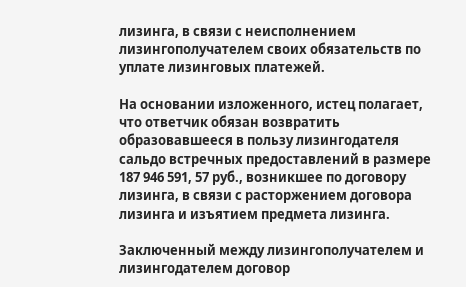лизинга, в связи с неисполнением лизингополучателем своих обязательств по уплате лизинговых платежей.

На основании изложенного, истец полагает, что ответчик обязан возвратить образовавшееся в пользу лизингодателя сальдо встречных предоставлений в размере 187 946 591, 57 руб., возникшее по договору лизинга, в связи с расторжением договора лизинга и изъятием предмета лизинга.

Заключенный между лизингополучателем и лизингодателем договор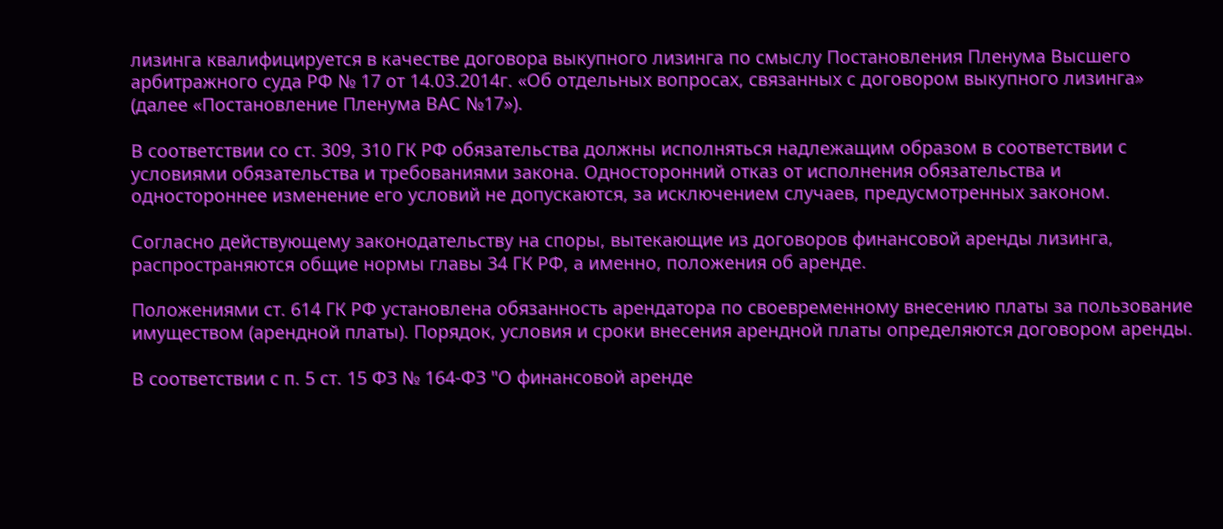лизинга квалифицируется в качестве договора выкупного лизинга по смыслу Постановления Пленума Высшего арбитражного суда РФ № 17 от 14.03.2014г. «Об отдельных вопросах, связанных с договором выкупного лизинга» (далее «Постановление Пленума ВАС №17»).

В соответствии со ст. 309, 310 ГК РФ обязательства должны исполняться надлежащим образом в соответствии с условиями обязательства и требованиями закона. Односторонний отказ от исполнения обязательства и одностороннее изменение его условий не допускаются, за исключением случаев, предусмотренных законом.

Согласно действующему законодательству на споры, вытекающие из договоров финансовой аренды лизинга, распространяются общие нормы главы 34 ГК РФ, а именно, положения об аренде.

Положениями ст. 614 ГК РФ установлена обязанность арендатора по своевременному внесению платы за пользование имуществом (арендной платы). Порядок, условия и сроки внесения арендной платы определяются договором аренды.

В соответствии с п. 5 ст. 15 ФЗ № 164-ФЗ "О финансовой аренде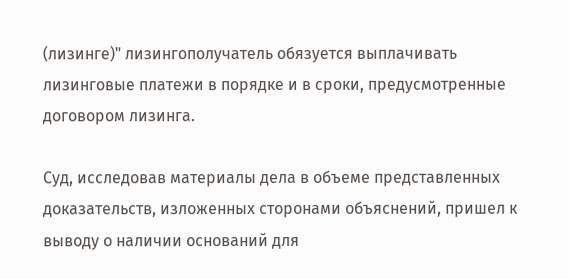(лизинге)" лизингополучатель обязуется выплачивать лизинговые платежи в порядке и в сроки, предусмотренные договором лизинга.

Суд, исследовав материалы дела в объеме представленных доказательств, изложенных сторонами объяснений, пришел к выводу о наличии оснований для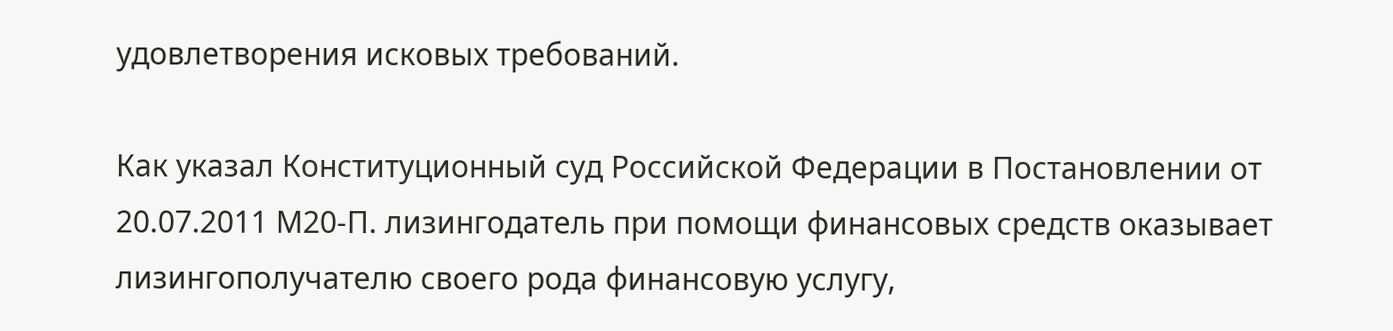удовлетворения исковых требований.

Как указал Конституционный суд Российской Федерации в Постановлении от 20.07.2011 М20-П. лизингодатель при помощи финансовых средств оказывает лизингополучателю своего рода финансовую услугу,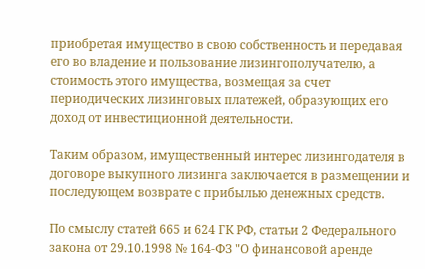приобретая имущество в свою собственность и передавая его во владение и пользование лизингополучателю, а стоимость этого имущества, возмещая за счет периодических лизинговых платежей, образующих его доход от инвестиционной деятельности.

Таким образом, имущественный интерес лизингодателя в договоре выкупного лизинга заключается в размещении и последующем возврате с прибылью денежных средств.

По смыслу статей 665 и 624 ГК РФ, статьи 2 Федерального закона от 29.10.1998 № 164-ФЗ "О финансовой аренде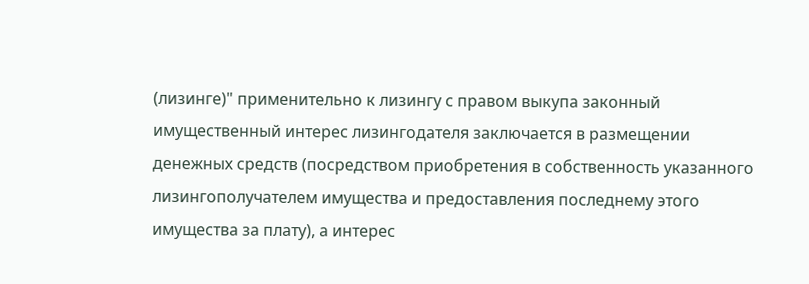(лизинге)" применительно к лизингу с правом выкупа законный имущественный интерес лизингодателя заключается в размещении денежных средств (посредством приобретения в собственность указанного лизингополучателем имущества и предоставления последнему этого имущества за плату), а интерес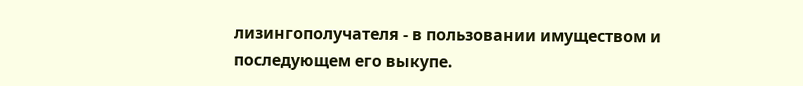лизингополучателя - в пользовании имуществом и последующем его выкупе.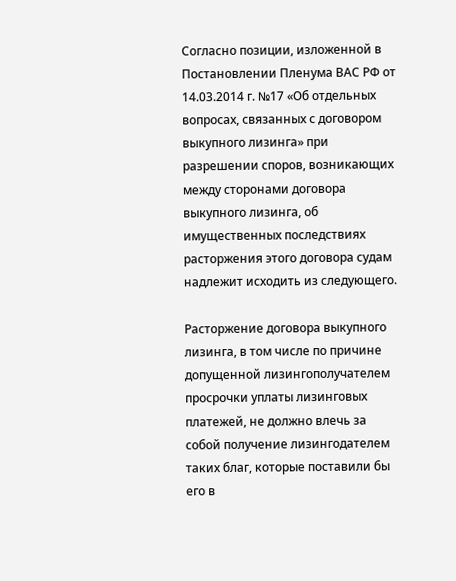Согласно позиции, изложенной в Постановлении Пленума ВАС РФ от 14.03.2014 г. №17 «Об отдельных вопросах, связанных с договором выкупного лизинга» при разрешении споров, возникающих между сторонами договора выкупного лизинга, об имущественных последствиях расторжения этого договора судам надлежит исходить из следующего.

Расторжение договора выкупного лизинга, в том числе по причине допущенной лизингополучателем просрочки уплаты лизинговых платежей, не должно влечь за собой получение лизингодателем таких благ, которые поставили бы его в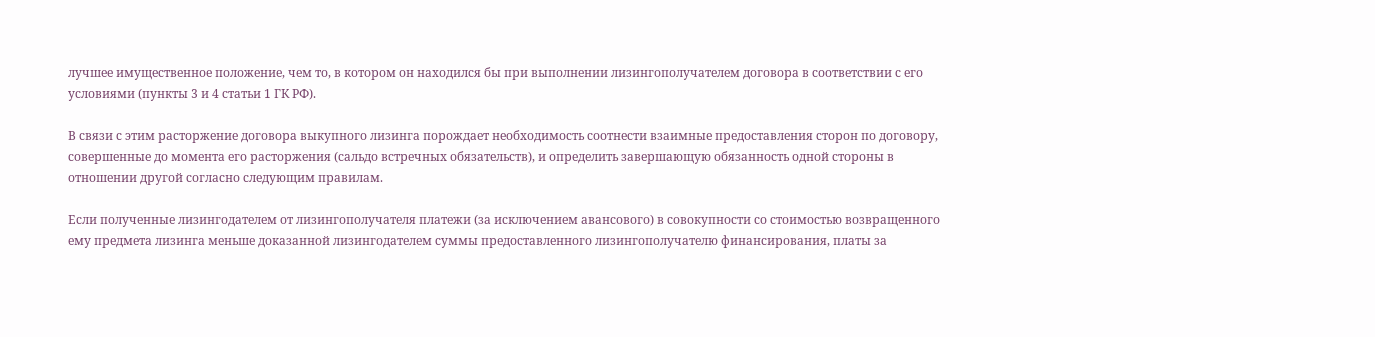лучшее имущественное положение, чем то, в котором он находился бы при выполнении лизингополучателем договора в соответствии с его условиями (пункты 3 и 4 статьи 1 ГК РФ).

В связи с этим расторжение договора выкупного лизинга порождает необходимость соотнести взаимные предоставления сторон по договору, совершенные до момента его расторжения (сальдо встречных обязательств), и определить завершающую обязанность одной стороны в отношении другой согласно следующим правилам.

Если полученные лизингодателем от лизингополучателя платежи (за исключением авансового) в совокупности со стоимостью возвращенного ему предмета лизинга меньше доказанной лизингодателем суммы предоставленного лизингополучателю финансирования, платы за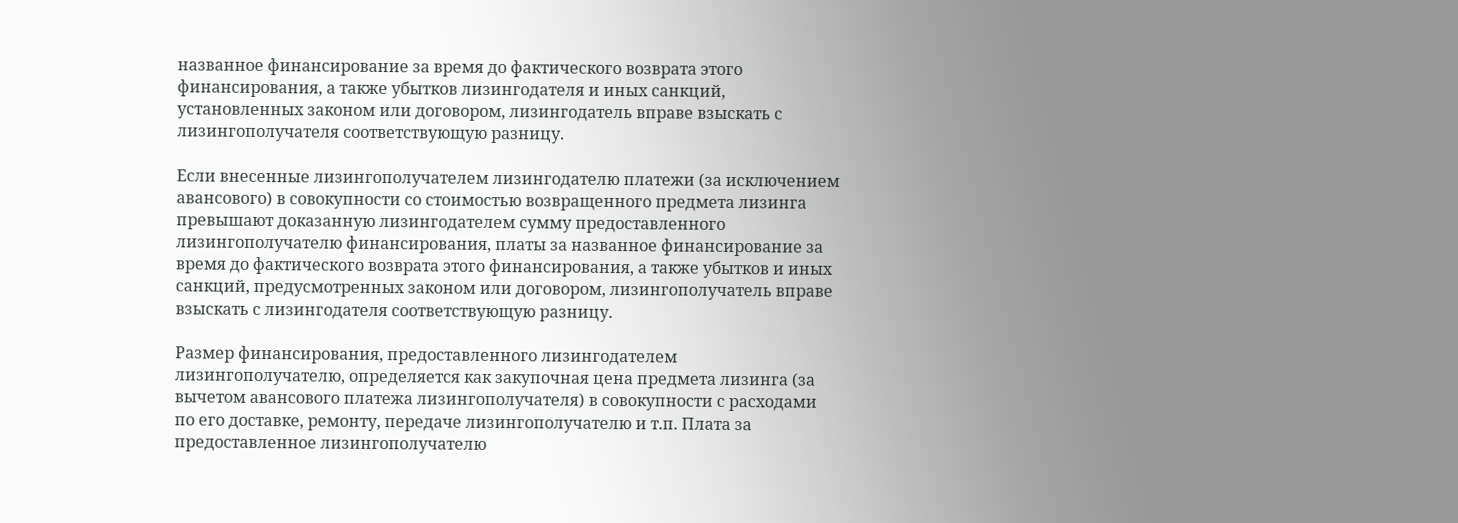названное финансирование за время до фактического возврата этого финансирования, а также убытков лизингодателя и иных санкций, установленных законом или договором, лизингодатель вправе взыскать с лизингополучателя соответствующую разницу.

Если внесенные лизингополучателем лизингодателю платежи (за исключением авансового) в совокупности со стоимостью возвращенного предмета лизинга превышают доказанную лизингодателем сумму предоставленного лизингополучателю финансирования, платы за названное финансирование за время до фактического возврата этого финансирования, а также убытков и иных санкций, предусмотренных законом или договором, лизингополучатель вправе взыскать с лизингодателя соответствующую разницу.

Размер финансирования, предоставленного лизингодателем лизингополучателю, определяется как закупочная цена предмета лизинга (за вычетом авансового платежа лизингополучателя) в совокупности с расходами по его доставке, ремонту, передаче лизингополучателю и т.п. Плата за предоставленное лизингополучателю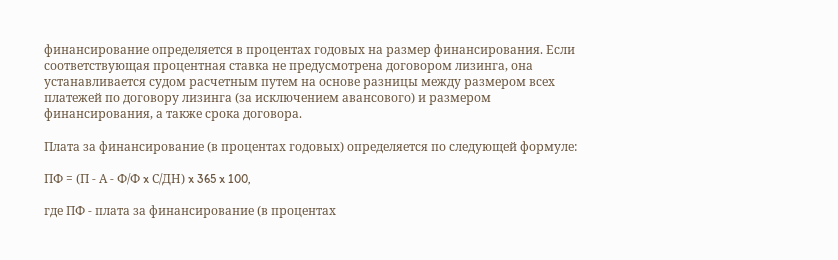финансирование определяется в процентах годовых на размер финансирования. Если соответствующая процентная ставка не предусмотрена договором лизинга, она устанавливается судом расчетным путем на основе разницы между размером всех платежей по договору лизинга (за исключением авансового) и размером финансирования, а также срока договора.

Плата за финансирование (в процентах годовых) определяется по следующей формуле:

ПФ = (П - А - Ф/Ф x С/ДН) x 365 x 100,

где ПФ - плата за финансирование (в процентах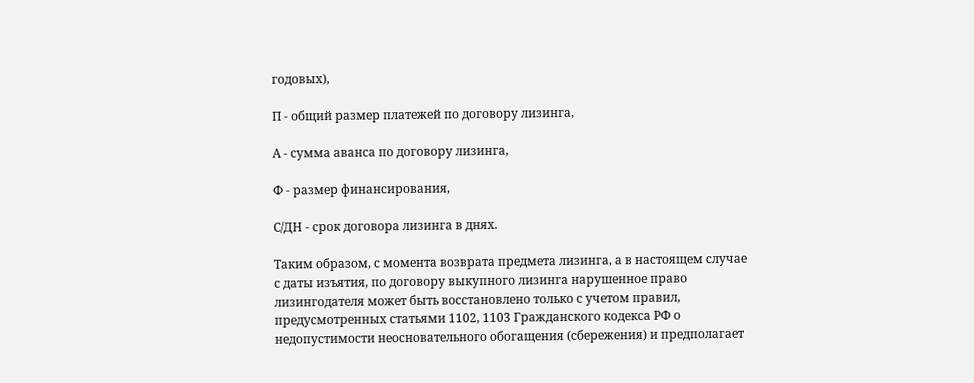годовых),

П - общий размер платежей по договору лизинга,

А - сумма аванса по договору лизинга,

Ф - размер финансирования,

С/ДН - срок договора лизинга в днях.

Таким образом, с момента возврата предмета лизинга, а в настоящем случае с даты изъятия, по договору выкупного лизинга нарушенное право лизингодателя может быть восстановлено только с учетом правил, предусмотренных статьями 1102, 1103 Гражданского кодекса РФ о недопустимости неосновательного обогащения (сбережения) и предполагает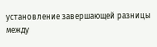установление завершающей разницы между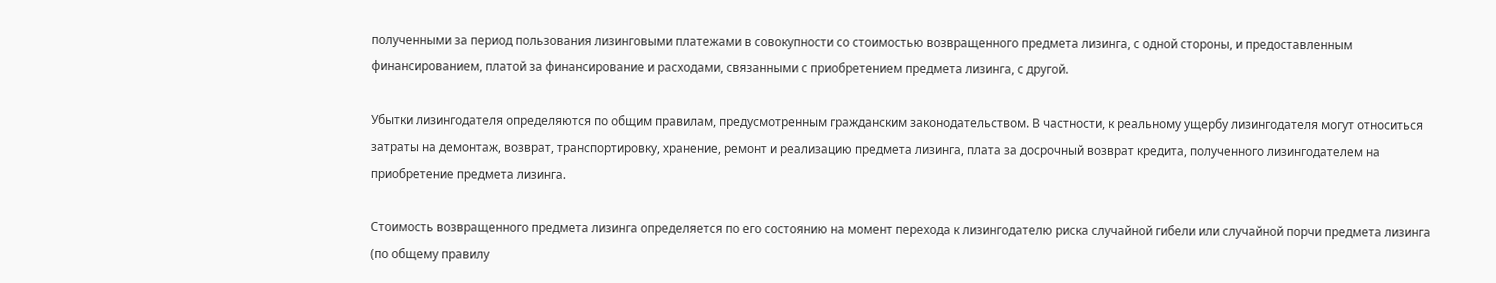полученными за период пользования лизинговыми платежами в совокупности со стоимостью возвращенного предмета лизинга, с одной стороны, и предоставленным финансированием, платой за финансирование и расходами, связанными с приобретением предмета лизинга, с другой.

Убытки лизингодателя определяются по общим правилам, предусмотренным гражданским законодательством. В частности, к реальному ущербу лизингодателя могут относиться затраты на демонтаж, возврат, транспортировку, хранение, ремонт и реализацию предмета лизинга, плата за досрочный возврат кредита, полученного лизингодателем на приобретение предмета лизинга.

Стоимость возвращенного предмета лизинга определяется по его состоянию на момент перехода к лизингодателю риска случайной гибели или случайной порчи предмета лизинга (по общему правилу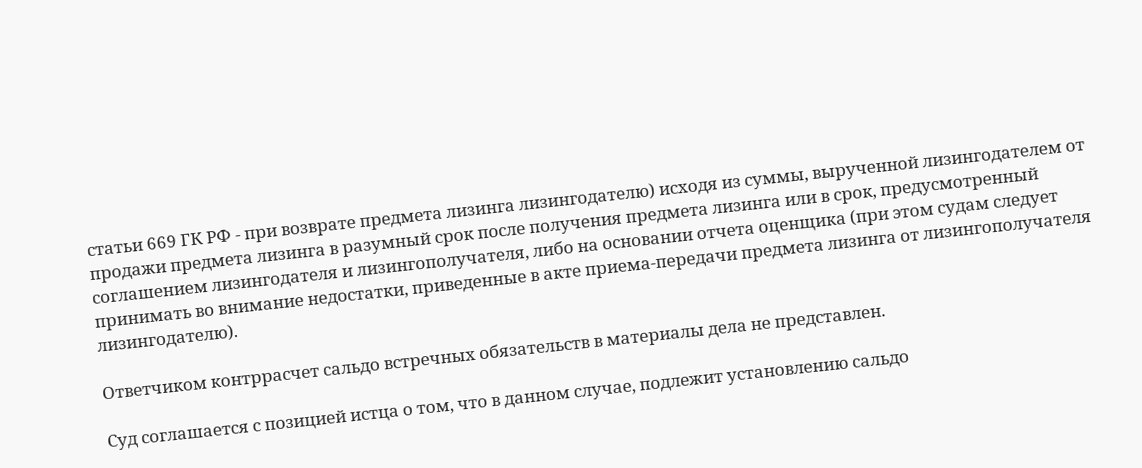статьи 669 ГК РФ - при возврате предмета лизинга лизингодателю) исходя из суммы, вырученной лизингодателем от продажи предмета лизинга в разумный срок после получения предмета лизинга или в срок, предусмотренный соглашением лизингодателя и лизингополучателя, либо на основании отчета оценщика (при этом судам следует принимать во внимание недостатки, приведенные в акте приема-передачи предмета лизинга от лизингополучателя лизингодателю).

Ответчиком контррасчет сальдо встречных обязательств в материалы дела не представлен.

Суд соглашается с позицией истца о том, что в данном случае, подлежит установлению сальдо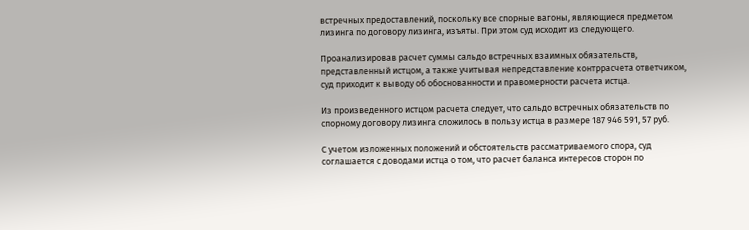встречных предоставлений, поскольку все спорные вагоны, являющиеся предметом лизинга по договору лизинга, изъяты. При этом суд исходит из следующего.

Проанализировав расчет суммы сальдо встречных взаимных обязательств, представленный истцом, а также учитывая непредставление контррасчета ответчиком, суд приходит к выводу об обоснованности и правомерности расчета истца.

Из произведенного истцом расчета следует, что сальдо встречных обязательств по спорному договору лизинга сложилось в пользу истца в размере 187 946 591, 57 руб.

С учетом изложенных положений и обстоятельств рассматриваемого спора, суд соглашается с доводами истца о том, что расчет баланса интересов сторон по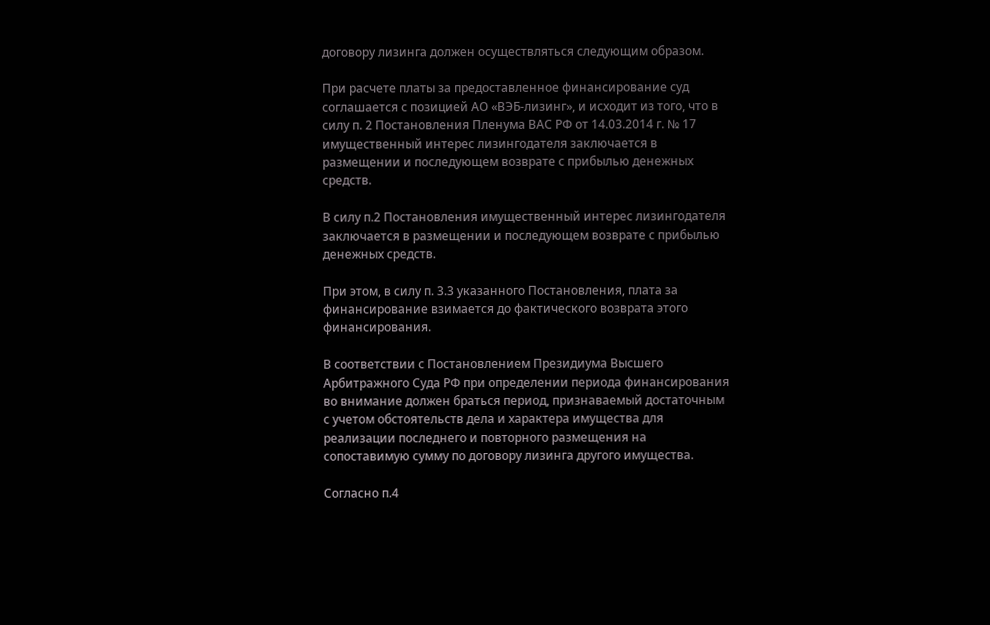договору лизинга должен осуществляться следующим образом.

При расчете платы за предоставленное финансирование суд соглашается с позицией АО «ВЭБ-лизинг», и исходит из того, что в силу п. 2 Постановления Пленума ВАС РФ от 14.03.2014 г. № 17 имущественный интерес лизингодателя заключается в размещении и последующем возврате с прибылью денежных средств.

В силу п.2 Постановления имущественный интерес лизингодателя заключается в размещении и последующем возврате с прибылью денежных средств.

При этом, в силу п. 3.3 указанного Постановления, плата за финансирование взимается до фактического возврата этого финансирования.

В соответствии с Постановлением Президиума Высшего Арбитражного Суда РФ при определении периода финансирования во внимание должен браться период, признаваемый достаточным с учетом обстоятельств дела и характера имущества для реализации последнего и повторного размещения на сопоставимую сумму по договору лизинга другого имущества.

Согласно п.4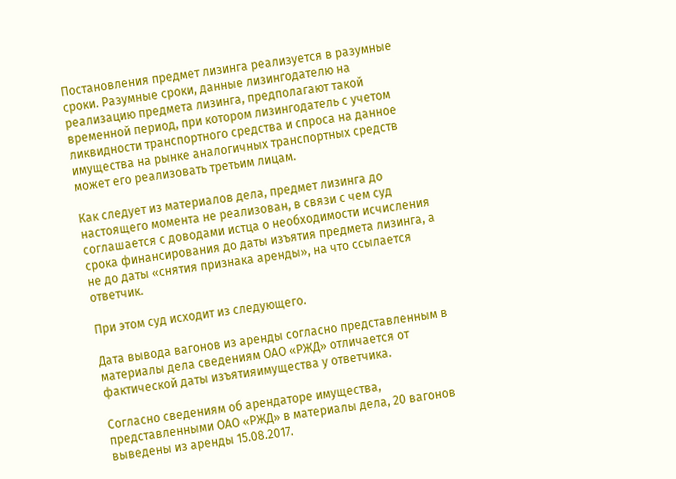Постановления предмет лизинга реализуется в разумные сроки. Разумные сроки, данные лизингодателю на реализацию предмета лизинга, предполагают такой временной период, при котором лизингодатель с учетом ликвидности транспортного средства и спроса на данное имущества на рынке аналогичных транспортных средств может его реализовать третьим лицам.

Как следует из материалов дела, предмет лизинга до настоящего момента не реализован, в связи с чем суд соглашается с доводами истца о необходимости исчисления срока финансирования до даты изъятия предмета лизинга, а не до даты «снятия признака аренды», на что ссылается ответчик.

При этом суд исходит из следующего.

Дата вывода вагонов из аренды согласно представленным в материалы дела сведениям ОАО «РЖД» отличается от фактической даты изъятияимущества у ответчика.

Согласно сведениям об арендаторе имущества, представленными ОАО «РЖД» в материалы дела, 20 вагонов выведены из аренды 15.08.2017.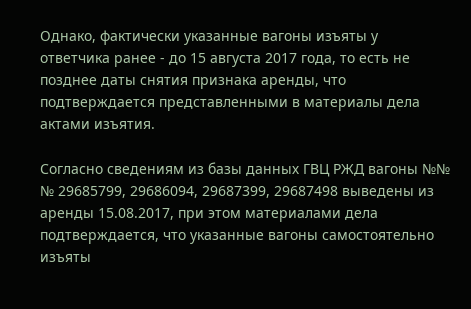Однако, фактически указанные вагоны изъяты у ответчика ранее - до 15 августа 2017 года, то есть не позднее даты снятия признака аренды, что подтверждается представленными в материалы дела актами изъятия.

Согласно сведениям из базы данных ГВЦ РЖД вагоны №№ № 29685799, 29686094, 29687399, 29687498 выведены из аренды 15.08.2017, при этом материалами дела подтверждается, что указанные вагоны самостоятельно изъяты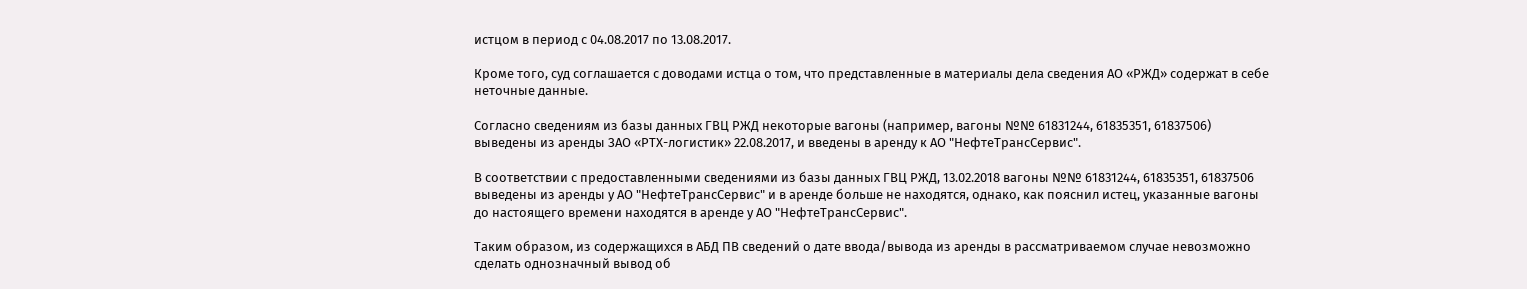истцом в период с 04.08.2017 по 13.08.2017.

Кроме того, суд соглашается с доводами истца о том, что представленные в материалы дела сведения АО «РЖД» содержат в себе неточные данные.

Согласно сведениям из базы данных ГВЦ РЖД некоторые вагоны (например, вагоны №№ 61831244, 61835351, 61837506) выведены из аренды ЗАО «РТХ-логистик» 22.08.2017, и введены в аренду к АО "НефтеТрансСервис".

В соответствии с предоставленными сведениями из базы данных ГВЦ РЖД, 13.02.2018 вагоны №№ 61831244, 61835351, 61837506 выведены из аренды у АО "НефтеТрансСервис" и в аренде больше не находятся, однако, как пояснил истец, указанные вагоны до настоящего времени находятся в аренде у АО "НефтеТрансСервис".

Таким образом, из содержащихся в АБД ПВ сведений о дате ввода/вывода из аренды в рассматриваемом случае невозможно сделать однозначный вывод об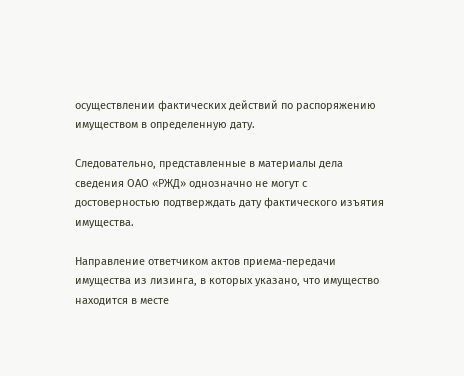осуществлении фактических действий по распоряжению имуществом в определенную дату.

Следовательно, представленные в материалы дела сведения ОАО «РЖД» однозначно не могут с достоверностью подтверждать дату фактического изъятия имущества.

Направление ответчиком актов приема-передачи имущества из лизинга, в которых указано, что имущество находится в месте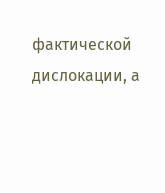фактической дислокации, а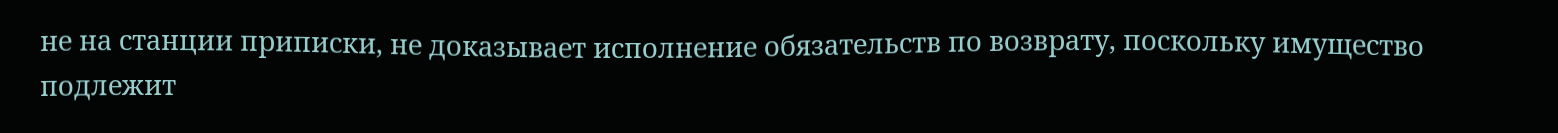не на станции приписки, не доказывает исполнение обязательств по возврату, поскольку имущество подлежит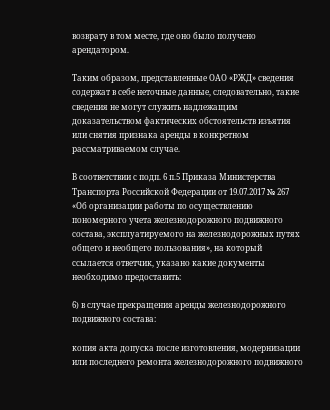возврату в том месте, где оно было получено арендатором.

Таким образом, представленные ОАО «РЖД» сведения содержат в себе неточные данные, следовательно, такие сведения не могут служить надлежащим доказательством фактических обстоятельств изъятия или снятия признака аренды в конкретном рассматриваемом случае.

В соответствии с подп. 6 п.5 Приказа Министерства Транспорта Российской Федерации от 19.07.2017 № 267 «Об организации работы по осуществлению пономерного учета железнодорожного подвижного состава, эксплуатируемого на железнодорожных путях общего и необщего пользования», на который ссылается ответчик, указано какие документы необходимо предоставить:

6) в случае прекращения аренды железнодорожного подвижного состава:

копия акта допуска после изготовления, модернизации или последнего ремонта железнодорожного подвижного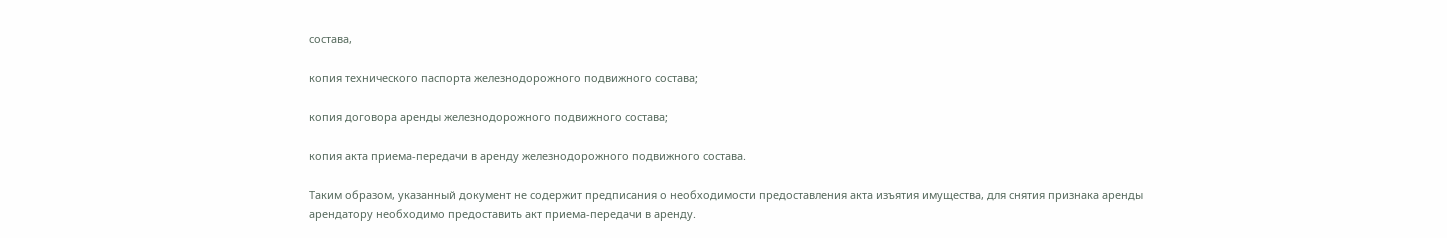состава,

копия технического паспорта железнодорожного подвижного состава;

копия договора аренды железнодорожного подвижного состава;

копия акта приема-передачи в аренду железнодорожного подвижного состава.

Таким образом, указанный документ не содержит предписания о необходимости предоставления акта изъятия имущества, для снятия признака аренды арендатору необходимо предоставить акт приема-передачи в аренду.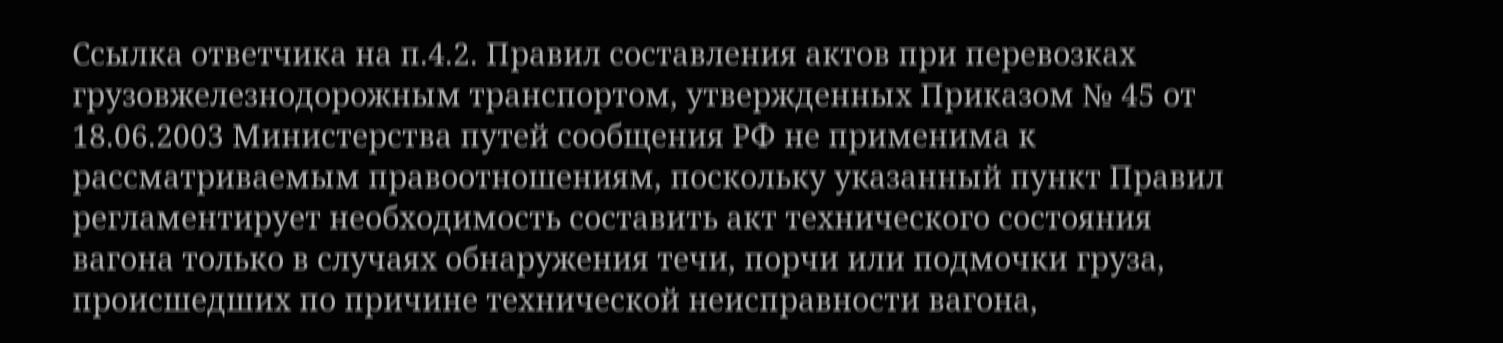Ссылка ответчика на п.4.2. Правил составления актов при перевозках грузовжелезнодорожным транспортом, утвержденных Приказом № 45 от 18.06.2003 Министерства путей сообщения РФ не применима к рассматриваемым правоотношениям, поскольку указанный пункт Правил регламентирует необходимость составить акт технического состояния вагона только в случаях обнаружения течи, порчи или подмочки груза, происшедших по причине технической неисправности вагона,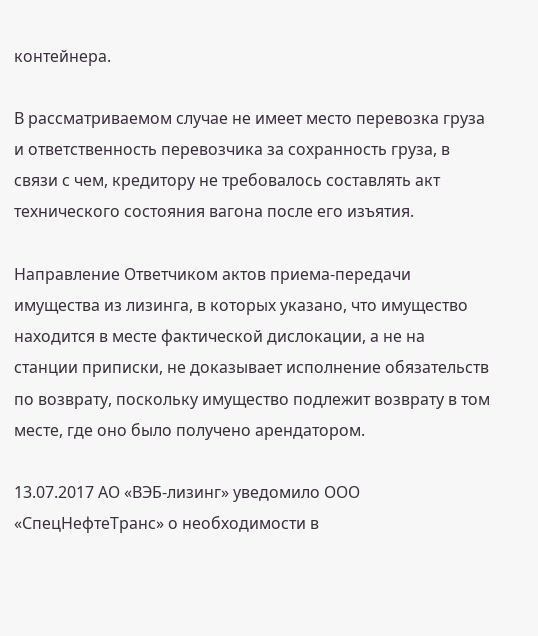контейнера.

В рассматриваемом случае не имеет место перевозка груза и ответственность перевозчика за сохранность груза, в связи с чем, кредитору не требовалось составлять акт технического состояния вагона после его изъятия.

Направление Ответчиком актов приема-передачи имущества из лизинга, в которых указано, что имущество находится в месте фактической дислокации, а не на станции приписки, не доказывает исполнение обязательств по возврату, поскольку имущество подлежит возврату в том месте, где оно было получено арендатором.

13.07.2017 АО «ВЭБ-лизинг» уведомило ООО «СпецНефтеТранс» о необходимости в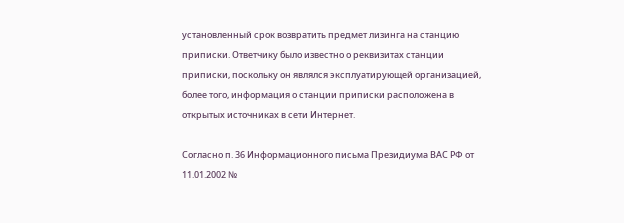установленный срок возвратить предмет лизинга на станцию приписки. Ответчику было известно о реквизитах станции приписки, поскольку он являлся эксплуатирующей организацией, более того, информация о станции приписки расположена в открытых источниках в сети Интернет.

Согласно п. 36 Информационного письма Президиума ВАС РФ от 11.01.2002 №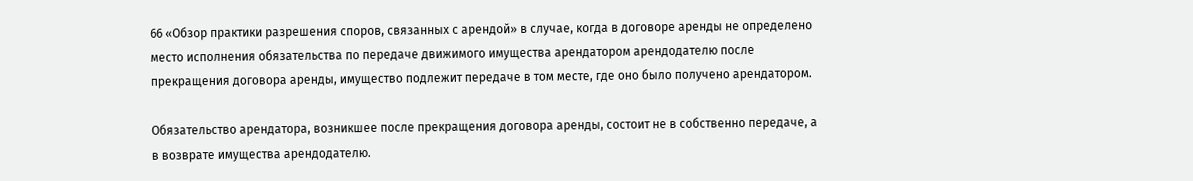66 «Обзор практики разрешения споров, связанных с арендой» в случае, когда в договоре аренды не определено место исполнения обязательства по передаче движимого имущества арендатором арендодателю после прекращения договора аренды, имущество подлежит передаче в том месте, где оно было получено арендатором.

Обязательство арендатора, возникшее после прекращения договора аренды, состоит не в собственно передаче, а в возврате имущества арендодателю.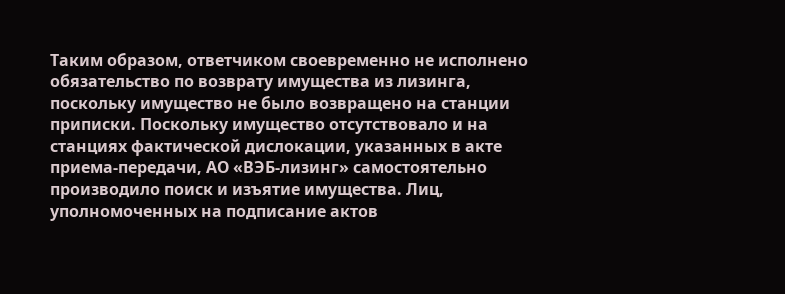Таким образом, ответчиком своевременно не исполнено обязательство по возврату имущества из лизинга, поскольку имущество не было возвращено на станции приписки. Поскольку имущество отсутствовало и на станциях фактической дислокации, указанных в акте приема-передачи, АО «ВЭБ-лизинг» самостоятельно производило поиск и изъятие имущества. Лиц, уполномоченных на подписание актов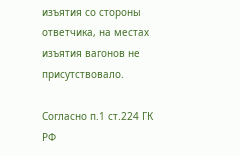изъятия со стороны ответчика, на местах изъятия вагонов не присутствовало.

Согласно п.1 ст.224 ГК РФ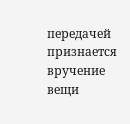передачей признается вручение вещи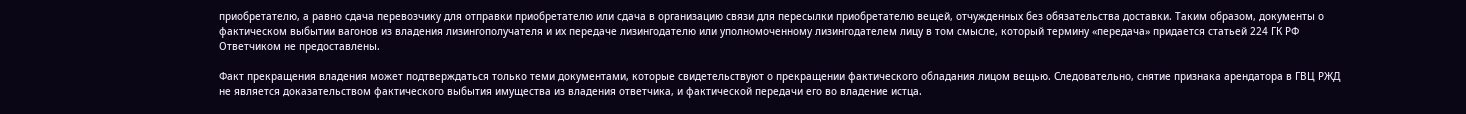приобретателю, а равно сдача перевозчику для отправки приобретателю или сдача в организацию связи для пересылки приобретателю вещей, отчужденных без обязательства доставки. Таким образом, документы о фактическом выбытии вагонов из владения лизингополучателя и их передаче лизингодателю или уполномоченному лизингодателем лицу в том смысле, который термину «передача» придается статьей 224 ГК РФ Ответчиком не предоставлены.

Факт прекращения владения может подтверждаться только теми документами, которые свидетельствуют о прекращении фактического обладания лицом вещью. Следовательно, снятие признака арендатора в ГВЦ РЖД не является доказательством фактического выбытия имущества из владения ответчика, и фактической передачи его во владение истца.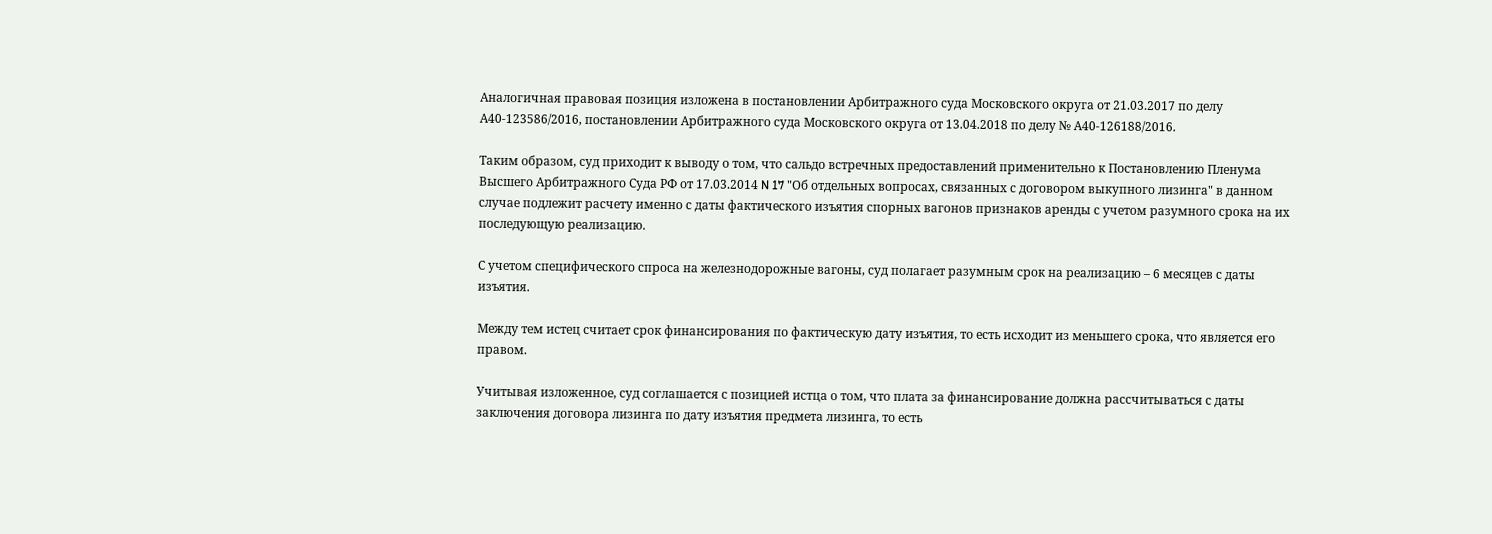Аналогичная правовая позиция изложена в постановлении Арбитражного суда Московского округа от 21.03.2017 по делу А40-123586/2016, постановлении Арбитражного суда Московского округа от 13.04.2018 по делу № А40-126188/2016.

Таким образом, суд приходит к выводу о том, что сальдо встречных предоставлений применительно к Постановлению Пленума Высшего Арбитражного Суда РФ от 17.03.2014 N 17 "Об отдельных вопросах, связанных с договором выкупного лизинга" в данном случае подлежит расчету именно с даты фактического изъятия спорных вагонов признаков аренды с учетом разумного срока на их последующую реализацию.

С учетом специфического спроса на железнодорожные вагоны, суд полагает разумным срок на реализацию – 6 месяцев с даты изъятия.

Между тем истец считает срок финансирования по фактическую дату изъятия, то есть исходит из меньшего срока, что является его правом.

Учитывая изложенное, суд соглашается с позицией истца о том, что плата за финансирование должна рассчитываться с даты заключения договора лизинга по дату изъятия предмета лизинга, то есть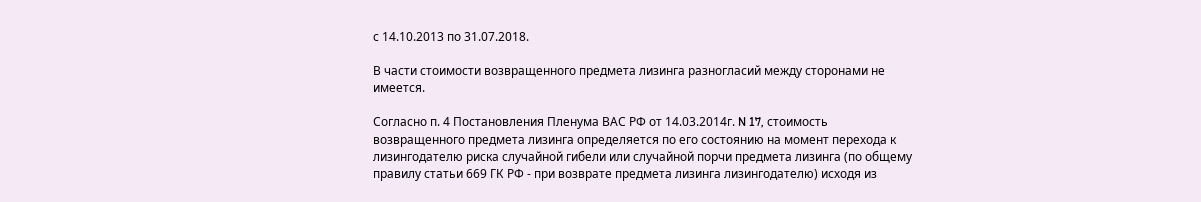с 14.10.2013 по 31.07.2018.

В части стоимости возвращенного предмета лизинга разногласий между сторонами не имеется.

Согласно п. 4 Постановления Пленума ВАС РФ от 14.03.2014г. N 17, стоимость возвращенного предмета лизинга определяется по его состоянию на момент перехода к лизингодателю риска случайной гибели или случайной порчи предмета лизинга (по общему правилу статьи 669 ГК РФ - при возврате предмета лизинга лизингодателю) исходя из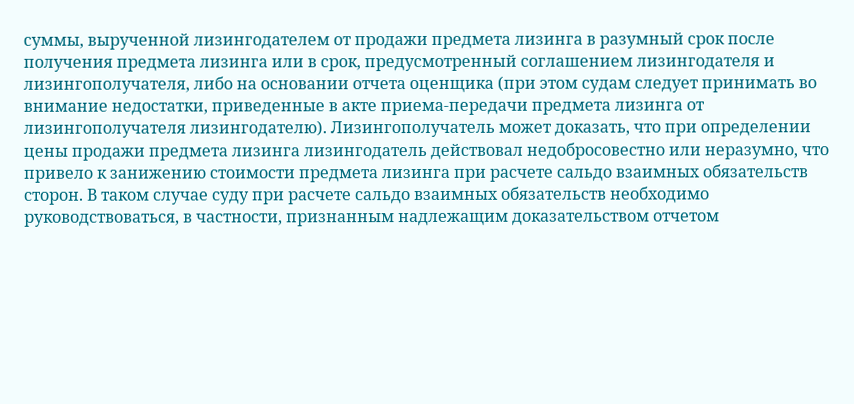суммы, вырученной лизингодателем от продажи предмета лизинга в разумный срок после получения предмета лизинга или в срок, предусмотренный соглашением лизингодателя и лизингополучателя, либо на основании отчета оценщика (при этом судам следует принимать во внимание недостатки, приведенные в акте приема-передачи предмета лизинга от лизингополучателя лизингодателю). Лизингополучатель может доказать, что при определении цены продажи предмета лизинга лизингодатель действовал недобросовестно или неразумно, что привело к занижению стоимости предмета лизинга при расчете сальдо взаимных обязательств сторон. В таком случае суду при расчете сальдо взаимных обязательств необходимо руководствоваться, в частности, признанным надлежащим доказательством отчетом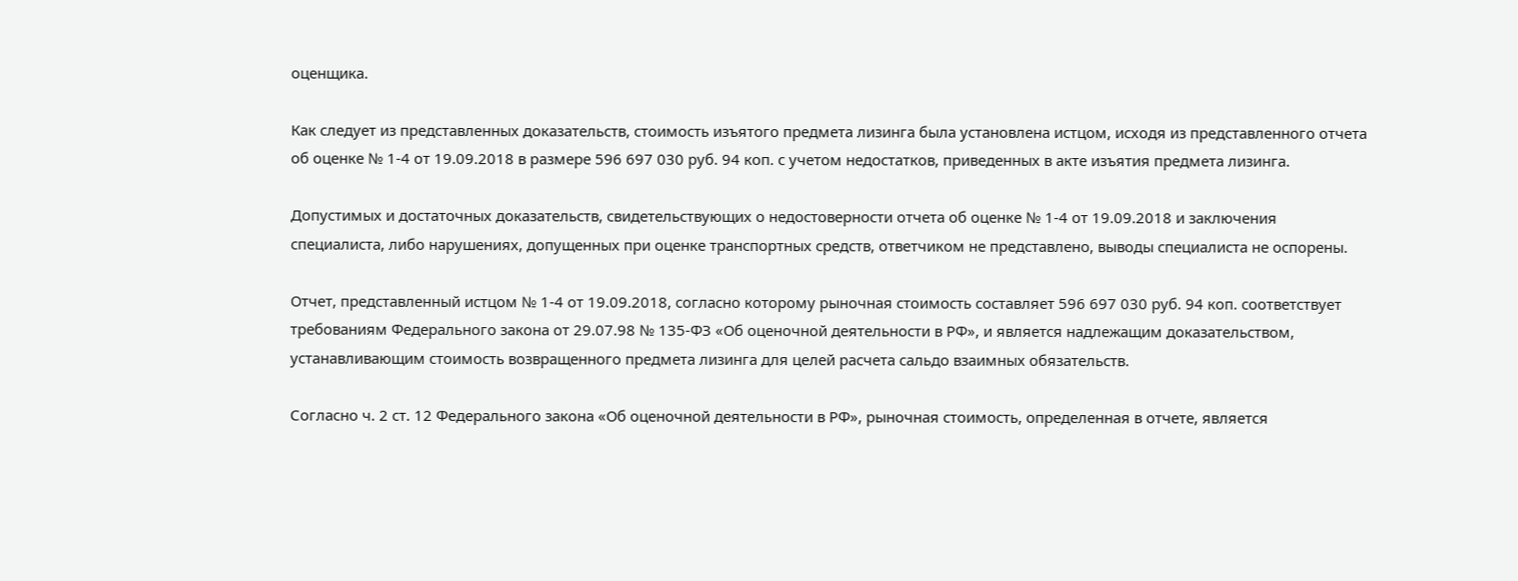оценщика.

Как следует из представленных доказательств, стоимость изъятого предмета лизинга была установлена истцом, исходя из представленного отчета об оценке № 1-4 от 19.09.2018 в размере 596 697 030 руб. 94 коп. с учетом недостатков, приведенных в акте изъятия предмета лизинга.

Допустимых и достаточных доказательств, свидетельствующих о недостоверности отчета об оценке № 1-4 от 19.09.2018 и заключения специалиста, либо нарушениях, допущенных при оценке транспортных средств, ответчиком не представлено, выводы специалиста не оспорены.

Отчет, представленный истцом № 1-4 от 19.09.2018, согласно которому рыночная стоимость составляет 596 697 030 руб. 94 коп. соответствует требованиям Федерального закона от 29.07.98 № 135-ФЗ «Об оценочной деятельности в РФ», и является надлежащим доказательством, устанавливающим стоимость возвращенного предмета лизинга для целей расчета сальдо взаимных обязательств.

Согласно ч. 2 ст. 12 Федерального закона «Об оценочной деятельности в РФ», рыночная стоимость, определенная в отчете, является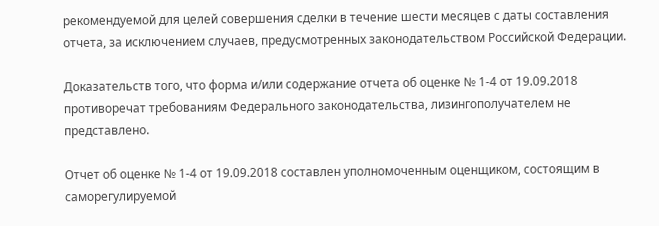рекомендуемой для целей совершения сделки в течение шести месяцев с даты составления отчета, за исключением случаев, предусмотренных законодательством Российской Федерации.

Доказательств того, что форма и/или содержание отчета об оценке № 1-4 от 19.09.2018 противоречат требованиям Федерального законодательства, лизингополучателем не представлено.

Отчет об оценке № 1-4 от 19.09.2018 составлен уполномоченным оценщиком, состоящим в саморегулируемой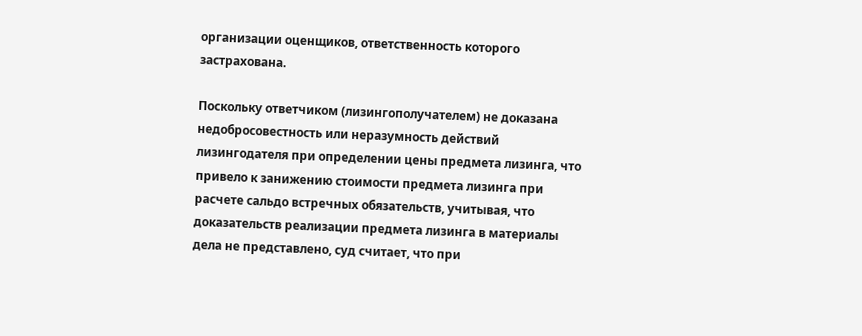организации оценщиков, ответственность которого застрахована.

Поскольку ответчиком (лизингополучателем) не доказана недобросовестность или неразумность действий лизингодателя при определении цены предмета лизинга, что привело к занижению стоимости предмета лизинга при расчете сальдо встречных обязательств, учитывая, что доказательств реализации предмета лизинга в материалы дела не представлено, суд считает, что при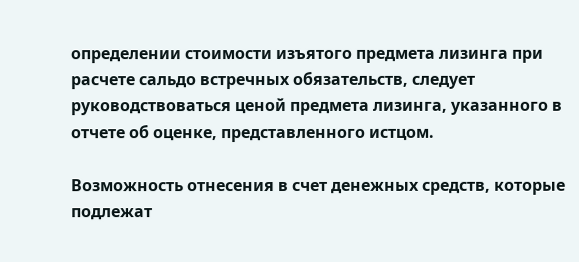определении стоимости изъятого предмета лизинга при расчете сальдо встречных обязательств, следует руководствоваться ценой предмета лизинга, указанного в отчете об оценке, представленного истцом.

Возможность отнесения в счет денежных средств, которые подлежат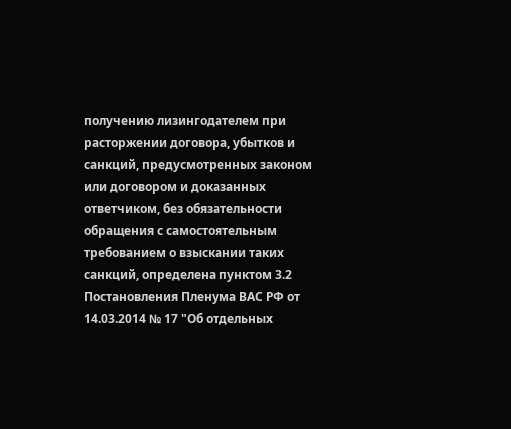получению лизингодателем при расторжении договора, убытков и санкций, предусмотренных законом или договором и доказанных ответчиком, без обязательности обращения с самостоятельным требованием о взыскании таких санкций, определена пунктом 3.2 Постановления Пленума ВАС РФ от 14.03.2014 № 17 "Об отдельных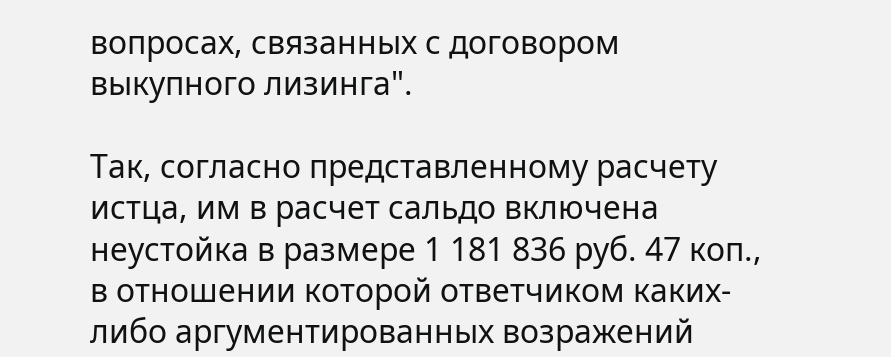вопросах, связанных с договором выкупного лизинга".

Так, согласно представленному расчету истца, им в расчет сальдо включена неустойка в размере 1 181 836 руб. 47 коп., в отношении которой ответчиком каких-либо аргументированных возражений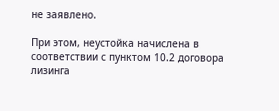не заявлено.

При этом, неустойка начислена в соответствии с пунктом 10.2 договора лизинга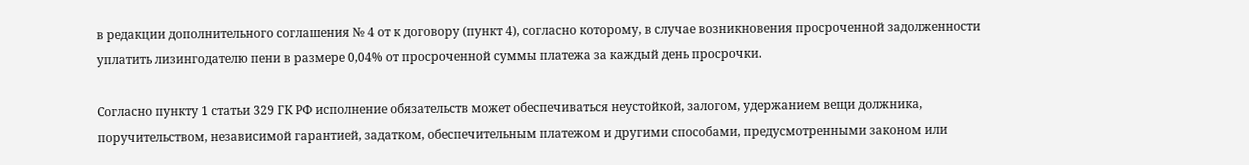в редакции дополнительного соглашения № 4 от к договору (пункт 4), согласно которому, в случае возникновения просроченной задолженности уплатить лизингодателю пени в размере 0,04% от просроченной суммы платежа за каждый день просрочки.

Согласно пункту 1 статьи 329 ГК РФ исполнение обязательств может обеспечиваться неустойкой, залогом, удержанием вещи должника, поручительством, независимой гарантией, задатком, обеспечительным платежом и другими способами, предусмотренными законом или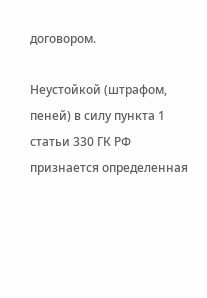договором.

Неустойкой (штрафом, пеней) в силу пункта 1 статьи 330 ГК РФ признается определенная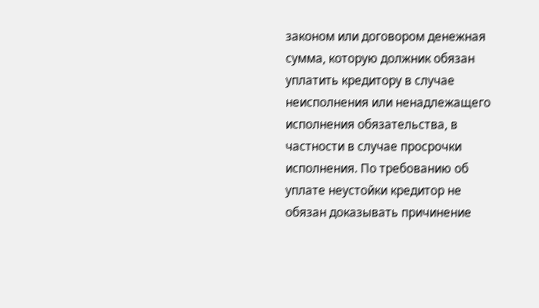законом или договором денежная сумма, которую должник обязан уплатить кредитору в случае неисполнения или ненадлежащего исполнения обязательства, в частности в случае просрочки исполнения. По требованию об уплате неустойки кредитор не обязан доказывать причинение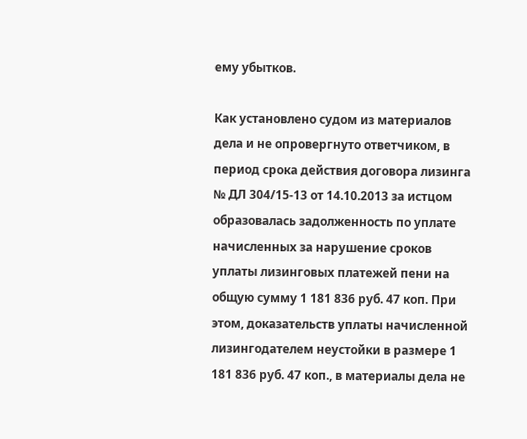ему убытков.

Как установлено судом из материалов дела и не опровергнуто ответчиком, в период срока действия договора лизинга № ДЛ 304/15-13 от 14.10.2013 за истцом образовалась задолженность по уплате начисленных за нарушение сроков уплаты лизинговых платежей пени на общую сумму 1 181 836 руб. 47 коп. При этом, доказательств уплаты начисленной лизингодателем неустойки в размере 1 181 836 руб. 47 коп., в материалы дела не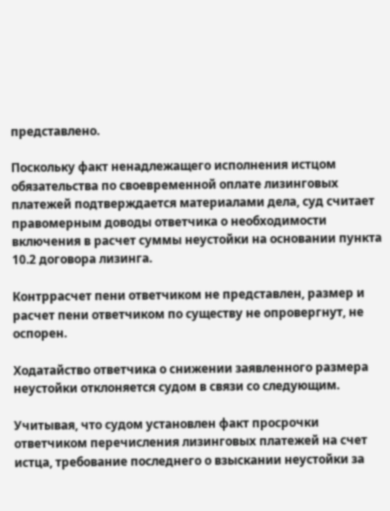представлено.

Поскольку факт ненадлежащего исполнения истцом обязательства по своевременной оплате лизинговых платежей подтверждается материалами дела, суд считает правомерным доводы ответчика о необходимости включения в расчет суммы неустойки на основании пункта 10.2 договора лизинга.

Контррасчет пени ответчиком не представлен, размер и расчет пени ответчиком по существу не опровергнут, не оспорен.

Ходатайство ответчика о снижении заявленного размера неустойки отклоняется судом в связи со следующим.

Учитывая, что судом установлен факт просрочки ответчиком перечисления лизинговых платежей на счет истца, требование последнего о взыскании неустойки за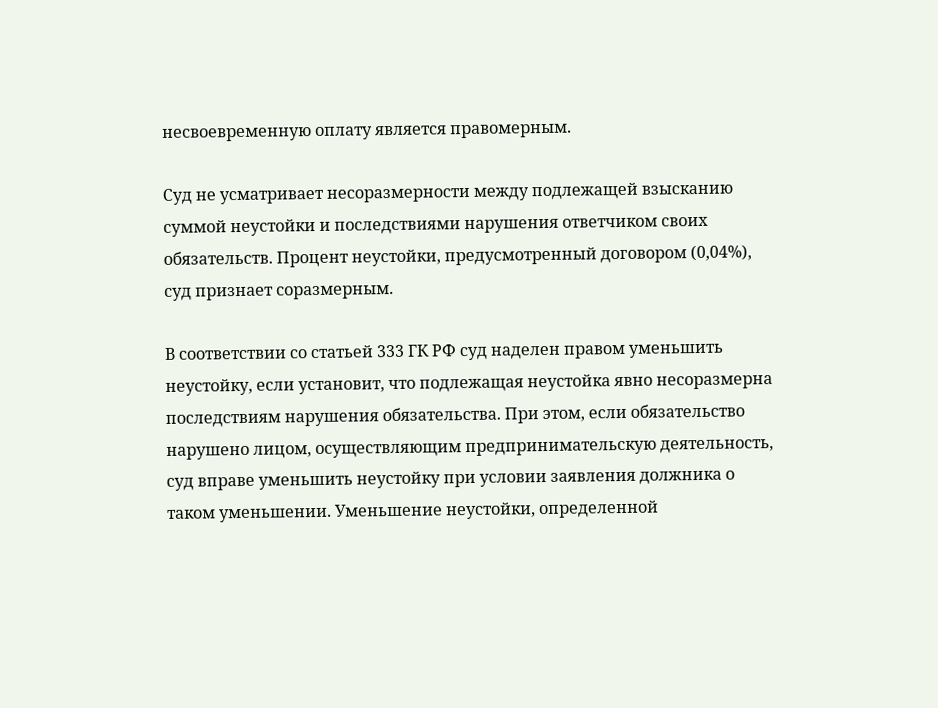несвоевременную оплату является правомерным.

Суд не усматривает несоразмерности между подлежащей взысканию суммой неустойки и последствиями нарушения ответчиком своих обязательств. Процент неустойки, предусмотренный договором (0,04%), суд признает соразмерным.

В соответствии со статьей 333 ГК РФ суд наделен правом уменьшить неустойку, если установит, что подлежащая неустойка явно несоразмерна последствиям нарушения обязательства. При этом, если обязательство нарушено лицом, осуществляющим предпринимательскую деятельность, суд вправе уменьшить неустойку при условии заявления должника о таком уменьшении. Уменьшение неустойки, определенной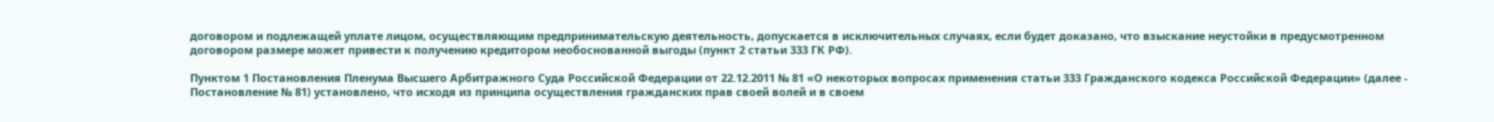договором и подлежащей уплате лицом, осуществляющим предпринимательскую деятельность, допускается в исключительных случаях, если будет доказано, что взыскание неустойки в предусмотренном договором размере может привести к получению кредитором необоснованной выгоды (пункт 2 статьи 333 ГК РФ).

Пунктом 1 Постановления Пленума Высшего Арбитражного Суда Российской Федерации от 22.12.2011 № 81 «О некоторых вопросах применения статьи 333 Гражданского кодекса Российской Федерации» (далее - Постановление № 81) установлено, что исходя из принципа осуществления гражданских прав своей волей и в своем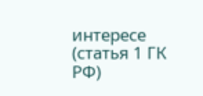интересе (статья 1 ГК РФ)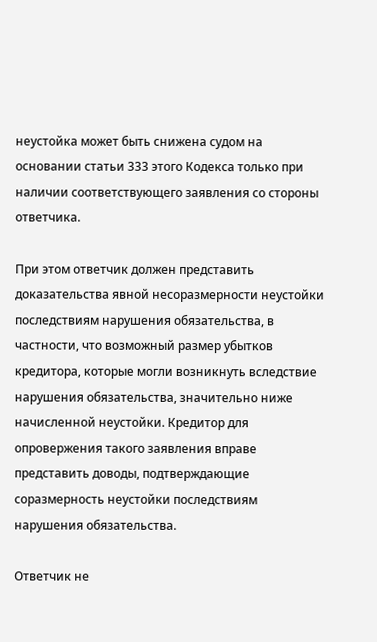неустойка может быть снижена судом на основании статьи 333 этого Кодекса только при наличии соответствующего заявления со стороны ответчика.

При этом ответчик должен представить доказательства явной несоразмерности неустойки последствиям нарушения обязательства, в частности, что возможный размер убытков кредитора, которые могли возникнуть вследствие нарушения обязательства, значительно ниже начисленной неустойки. Кредитор для опровержения такого заявления вправе представить доводы, подтверждающие соразмерность неустойки последствиям нарушения обязательства.

Ответчик не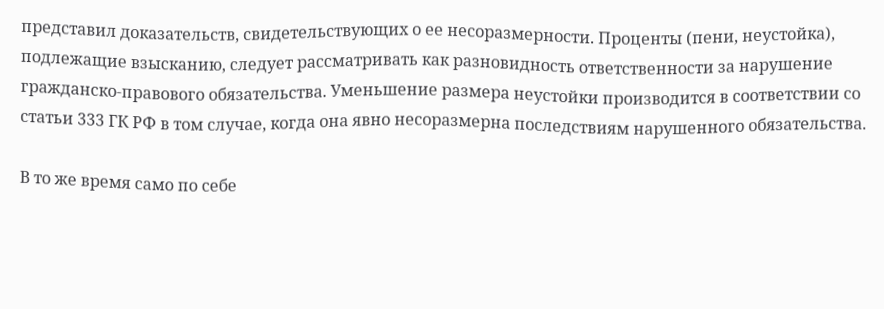представил доказательств, свидетельствующих о ее несоразмерности. Проценты (пени, неустойка), подлежащие взысканию, следует рассматривать как разновидность ответственности за нарушение гражданско-правового обязательства. Уменьшение размера неустойки производится в соответствии со статьи 333 ГК РФ в том случае, когда она явно несоразмерна последствиям нарушенного обязательства.

В то же время само по себе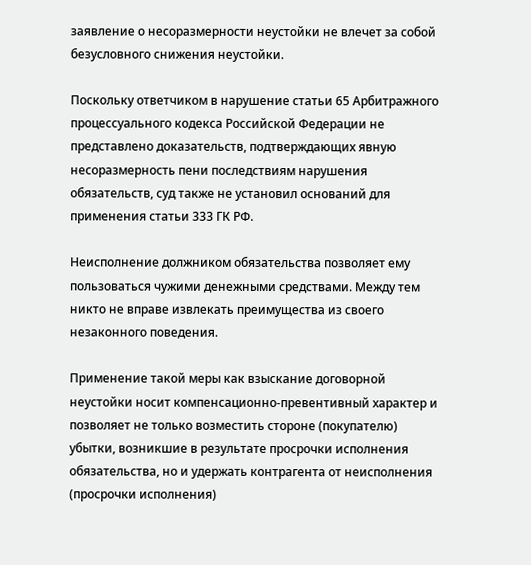заявление о несоразмерности неустойки не влечет за собой безусловного снижения неустойки.

Поскольку ответчиком в нарушение статьи 65 Арбитражного процессуального кодекса Российской Федерации не представлено доказательств, подтверждающих явную несоразмерность пени последствиям нарушения обязательств, суд также не установил оснований для применения статьи 333 ГК РФ.

Неисполнение должником обязательства позволяет ему пользоваться чужими денежными средствами. Между тем никто не вправе извлекать преимущества из своего незаконного поведения.

Применение такой меры как взыскание договорной неустойки носит компенсационно-превентивный характер и позволяет не только возместить стороне (покупателю) убытки, возникшие в результате просрочки исполнения обязательства, но и удержать контрагента от неисполнения (просрочки исполнения)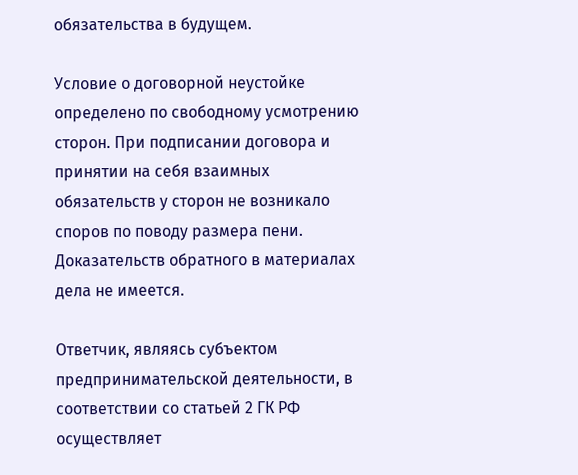обязательства в будущем.

Условие о договорной неустойке определено по свободному усмотрению сторон. При подписании договора и принятии на себя взаимных обязательств у сторон не возникало споров по поводу размера пени. Доказательств обратного в материалах дела не имеется.

Ответчик, являясь субъектом предпринимательской деятельности, в соответствии со статьей 2 ГК РФ осуществляет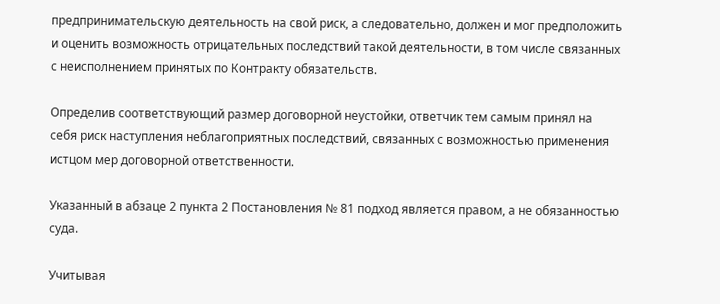предпринимательскую деятельность на свой риск, а следовательно, должен и мог предположить и оценить возможность отрицательных последствий такой деятельности, в том числе связанных с неисполнением принятых по Контракту обязательств.

Определив соответствующий размер договорной неустойки, ответчик тем самым принял на себя риск наступления неблагоприятных последствий, связанных с возможностью применения истцом мер договорной ответственности.

Указанный в абзаце 2 пункта 2 Постановления № 81 подход является правом, а не обязанностью суда.

Учитывая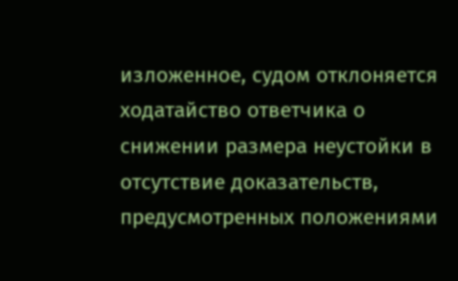изложенное, судом отклоняется ходатайство ответчика о снижении размера неустойки в отсутствие доказательств, предусмотренных положениями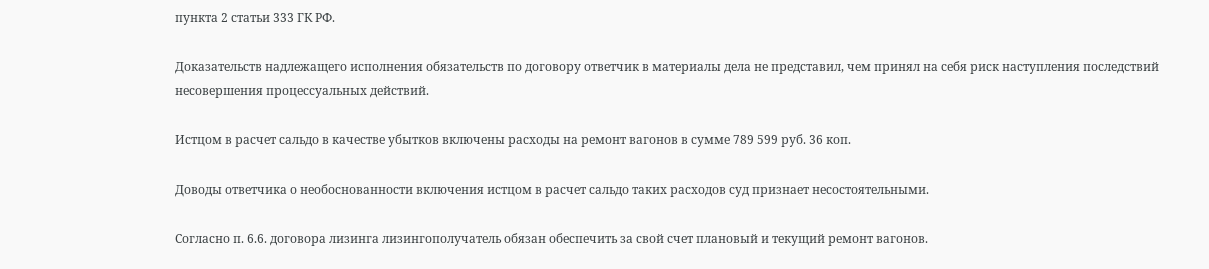пункта 2 статьи 333 ГК РФ.

Доказательств надлежащего исполнения обязательств по договору ответчик в материалы дела не представил, чем принял на себя риск наступления последствий несовершения процессуальных действий.

Истцом в расчет сальдо в качестве убытков включены расходы на ремонт вагонов в сумме 789 599 руб. 36 коп.

Доводы ответчика о необоснованности включения истцом в расчет сальдо таких расходов суд признает несостоятельными.

Согласно п. 6.6. договора лизинга лизингополучатель обязан обеспечить за свой счет плановый и текущий ремонт вагонов.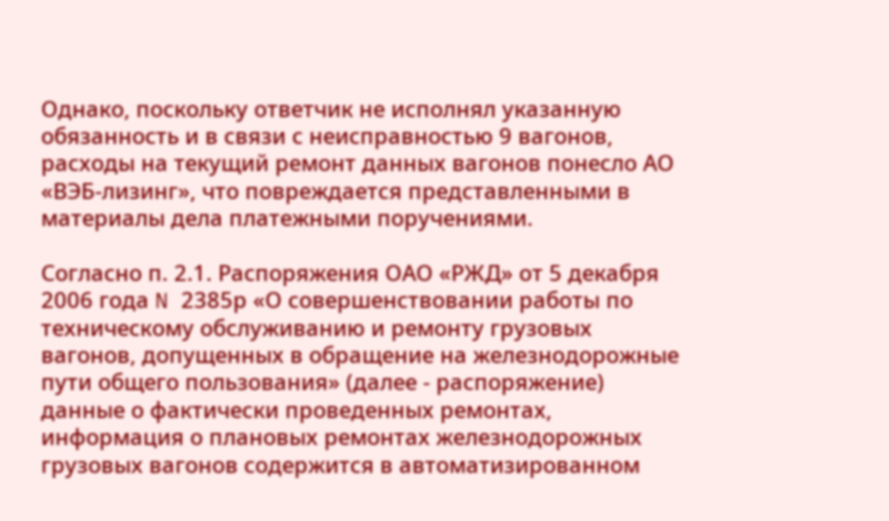Однако, поскольку ответчик не исполнял указанную обязанность и в связи с неисправностью 9 вагонов, расходы на текущий ремонт данных вагонов понесло АО «ВЭБ-лизинг», что повреждается представленными в материалы дела платежными поручениями.

Согласно п. 2.1. Распоряжения ОАО «РЖД» от 5 декабря 2006 года N 2385р «О совершенствовании работы по техническому обслуживанию и ремонту грузовых вагонов, допущенных в обращение на железнодорожные пути общего пользования» (далее - распоряжение) данные о фактически проведенных ремонтах, информация о плановых ремонтах железнодорожных грузовых вагонов содержится в автоматизированном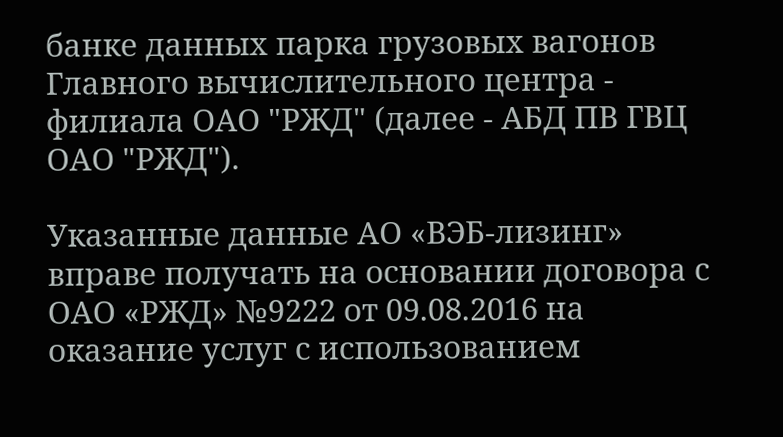банке данных парка грузовых вагонов Главного вычислительного центра - филиала ОАО "РЖД" (далее - АБД ПВ ГВЦ ОАО "РЖД").

Указанные данные АО «ВЭБ-лизинг» вправе получать на основании договора с ОАО «РЖД» №9222 от 09.08.2016 на оказание услуг с использованием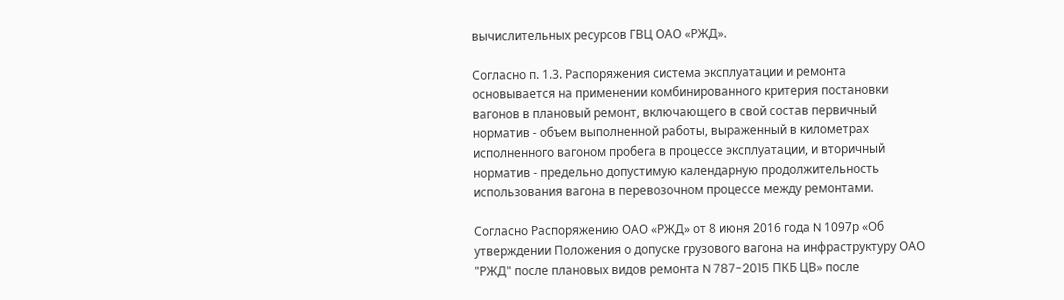вычислительных ресурсов ГВЦ ОАО «РЖД».

Согласно п. 1.3. Распоряжения система эксплуатации и ремонта основывается на применении комбинированного критерия постановки вагонов в плановый ремонт, включающего в свой состав первичный норматив - объем выполненной работы, выраженный в километрах исполненного вагоном пробега в процессе эксплуатации, и вторичный норматив - предельно допустимую календарную продолжительность использования вагона в перевозочном процессе между ремонтами.

Согласно Распоряжению ОАО «РЖД» от 8 июня 2016 года N 1097р «Об утверждении Положения о допуске грузового вагона на инфраструктуру ОАО "РЖД" после плановых видов ремонта N 787-2015 ПКБ ЦВ» после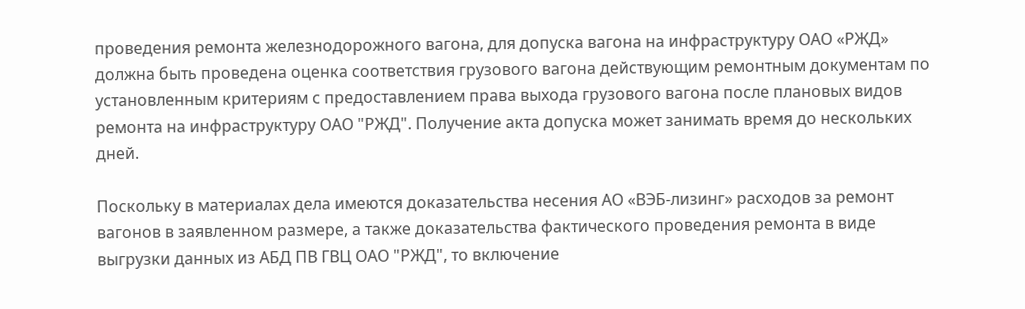проведения ремонта железнодорожного вагона, для допуска вагона на инфраструктуру ОАО «РЖД» должна быть проведена оценка соответствия грузового вагона действующим ремонтным документам по установленным критериям с предоставлением права выхода грузового вагона после плановых видов ремонта на инфраструктуру ОАО "РЖД". Получение акта допуска может занимать время до нескольких дней.

Поскольку в материалах дела имеются доказательства несения АО «ВЭБ-лизинг» расходов за ремонт вагонов в заявленном размере, а также доказательства фактического проведения ремонта в виде выгрузки данных из АБД ПВ ГВЦ ОАО "РЖД", то включение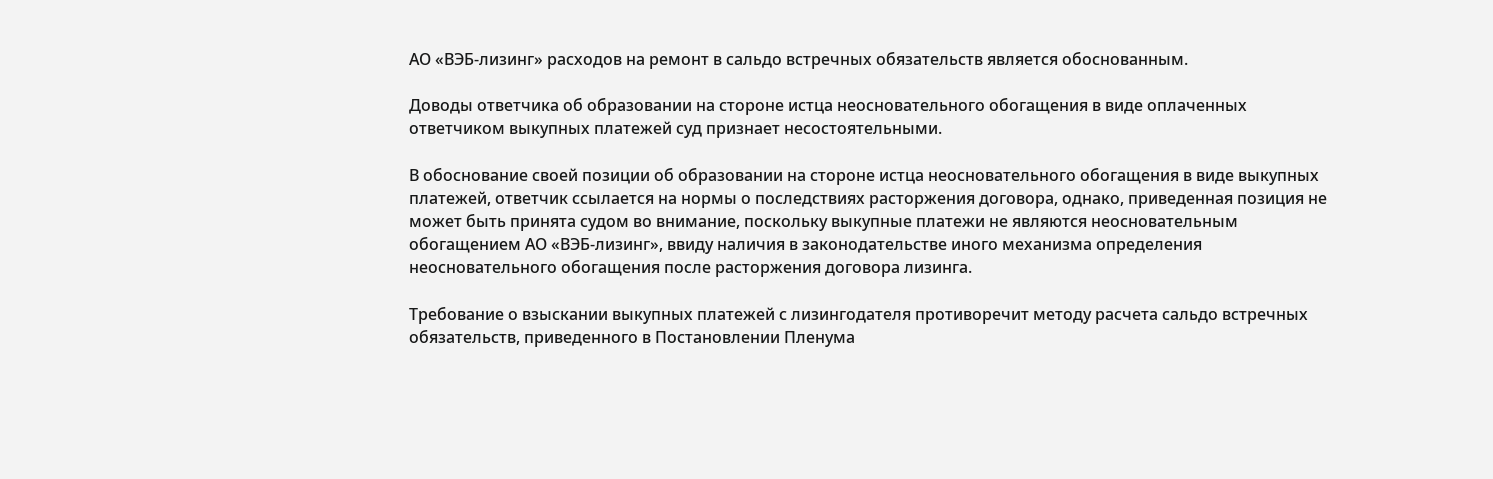АО «ВЭБ-лизинг» расходов на ремонт в сальдо встречных обязательств является обоснованным.

Доводы ответчика об образовании на стороне истца неосновательного обогащения в виде оплаченных ответчиком выкупных платежей суд признает несостоятельными.

В обоснование своей позиции об образовании на стороне истца неосновательного обогащения в виде выкупных платежей, ответчик ссылается на нормы о последствиях расторжения договора, однако, приведенная позиция не может быть принята судом во внимание, поскольку выкупные платежи не являются неосновательным обогащением АО «ВЭБ-лизинг», ввиду наличия в законодательстве иного механизма определения неосновательного обогащения после расторжения договора лизинга.

Требование о взыскании выкупных платежей с лизингодателя противоречит методу расчета сальдо встречных обязательств, приведенного в Постановлении Пленума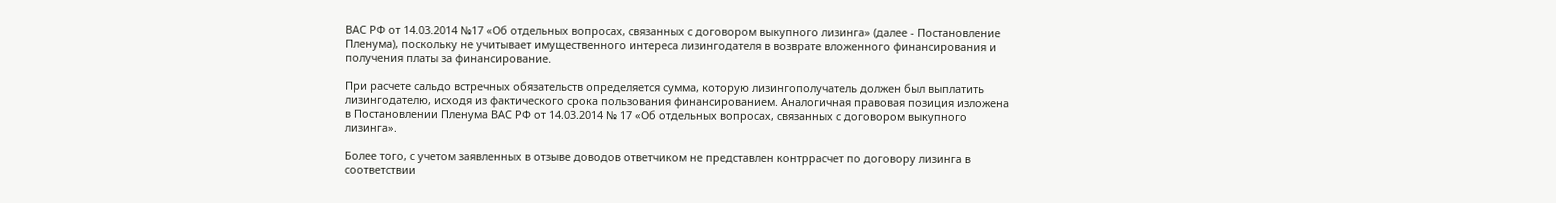ВАС РФ от 14.03.2014 №17 «Об отдельных вопросах, связанных с договором выкупного лизинга» (далее - Постановление Пленума), поскольку не учитывает имущественного интереса лизингодателя в возврате вложенного финансирования и получения платы за финансирование.

При расчете сальдо встречных обязательств определяется сумма, которую лизингополучатель должен был выплатить лизингодателю, исходя из фактического срока пользования финансированием. Аналогичная правовая позиция изложена в Постановлении Пленума ВАС РФ от 14.03.2014 № 17 «Об отдельных вопросах, связанных с договором выкупного лизинга».

Более того, с учетом заявленных в отзыве доводов ответчиком не представлен контррасчет по договору лизинга в соответствии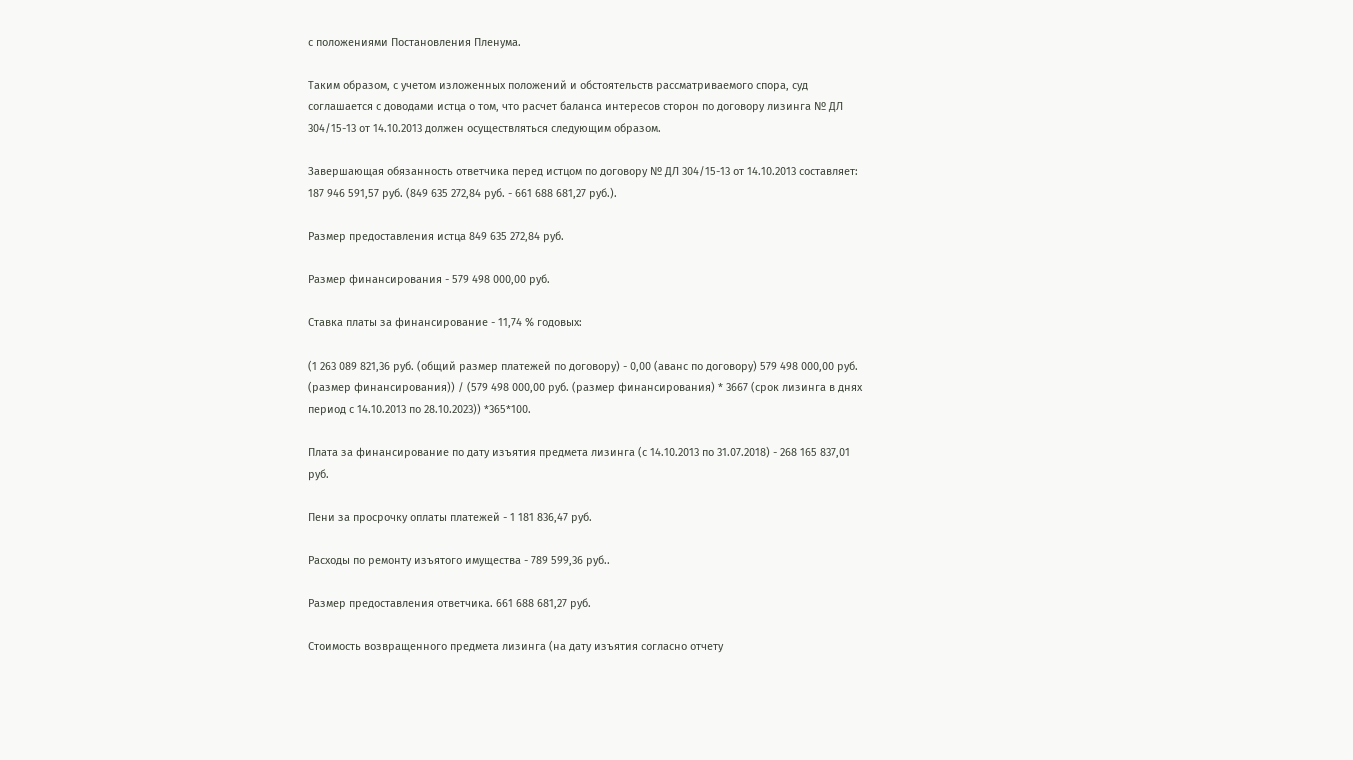с положениями Постановления Пленума.

Таким образом, с учетом изложенных положений и обстоятельств рассматриваемого спора, суд соглашается с доводами истца о том, что расчет баланса интересов сторон по договору лизинга № ДЛ 304/15-13 от 14.10.2013 должен осуществляться следующим образом.

Завершающая обязанность ответчика перед истцом по договору № ДЛ 304/15-13 от 14.10.2013 составляет: 187 946 591,57 руб. (849 635 272,84 руб. - 661 688 681,27 руб.).

Размер предоставления истца 849 635 272,84 руб.

Размер финансирования - 579 498 000,00 руб.

Ставка платы за финансирование - 11,74 % годовых:

(1 263 089 821,36 руб. (общий размер платежей по договору) - 0,00 (аванс по договору) 579 498 000,00 руб. (размер финансирования)) / (579 498 000,00 руб. (размер финансирования) * 3667 (срок лизинга в днях период с 14.10.2013 по 28.10.2023)) *365*100.

Плата за финансирование по дату изъятия предмета лизинга (с 14.10.2013 по 31.07.2018) - 268 165 837,01 руб.

Пени за просрочку оплаты платежей - 1 181 836,47 руб.

Расходы по ремонту изъятого имущества - 789 599,36 руб..

Размер предоставления ответчика. 661 688 681,27 руб.

Стоимость возвращенного предмета лизинга (на дату изъятия согласно отчету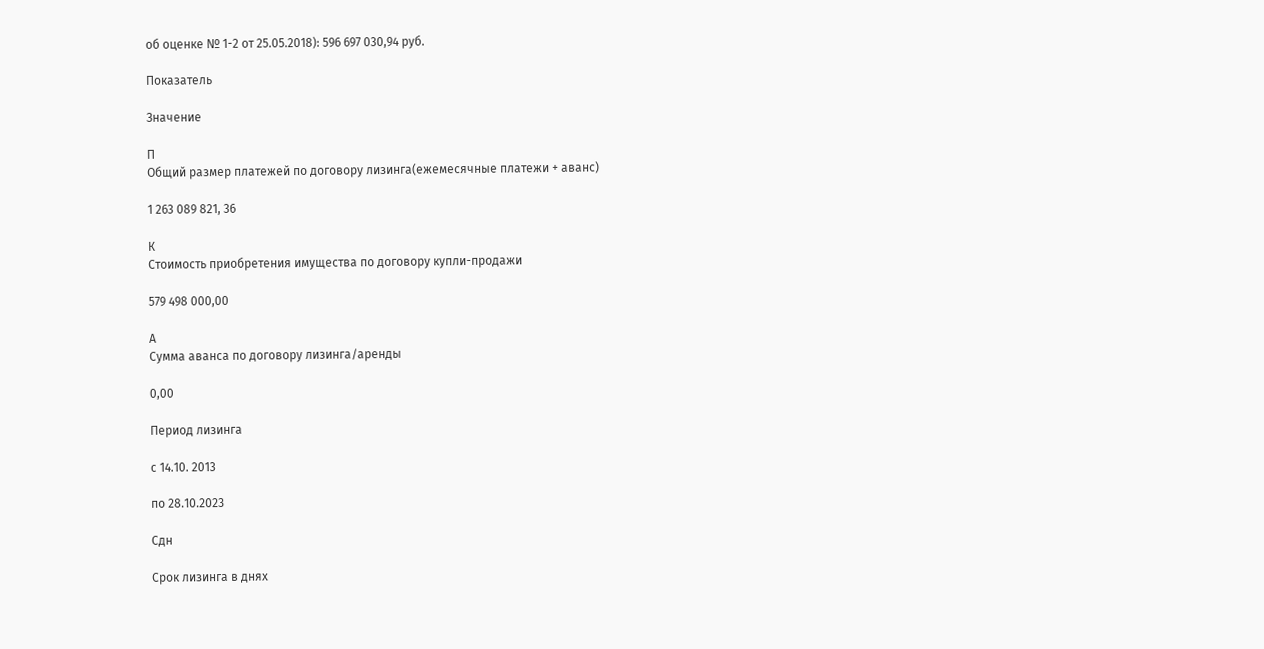об оценке № 1-2 от 25.05.2018): 596 697 030,94 руб.

Показатель

Значение

П
Общий размер платежей по договору лизинга(ежемесячные платежи + аванс)

1 263 089 821, 36

К
Стоимость приобретения имущества по договору купли-продажи

579 498 000,00

А
Сумма аванса по договору лизинга/аренды

0,00

Период лизинга

с 14.10. 2013

по 28.10.2023

Сдн

Срок лизинга в днях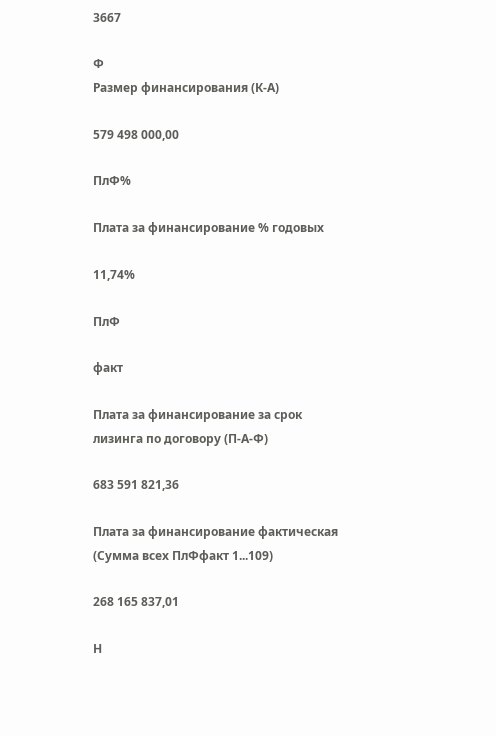3667

Ф
Размер финансирования (К-А)

579 498 000,00

ПлФ%

Плата за финансирование % годовых

11,74%

ПлФ

факт

Плата за финансирование за срок лизинга по договору (П-А-Ф)

683 591 821,36

Плата за финансирование фактическая (Сумма всех ПлФфакт 1...109)

268 165 837,01

Н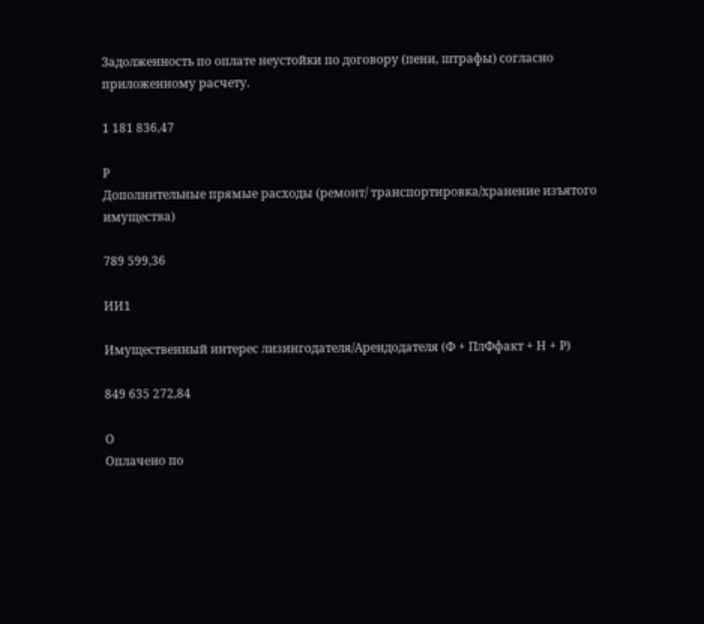Задолженность по оплате неустойки по договору (пени, штрафы) согласно приложенному расчету.

1 181 836,47

Р
Дополнительные прямые расходы (ремонт/ транспортировка/хранение изъятого имущества)

789 599,36

ИИ1

Имущественный интерес лизингодателя/Арендодателя (Ф + ПлФфакт + Н + Р)

849 635 272,84

О
Оплачено по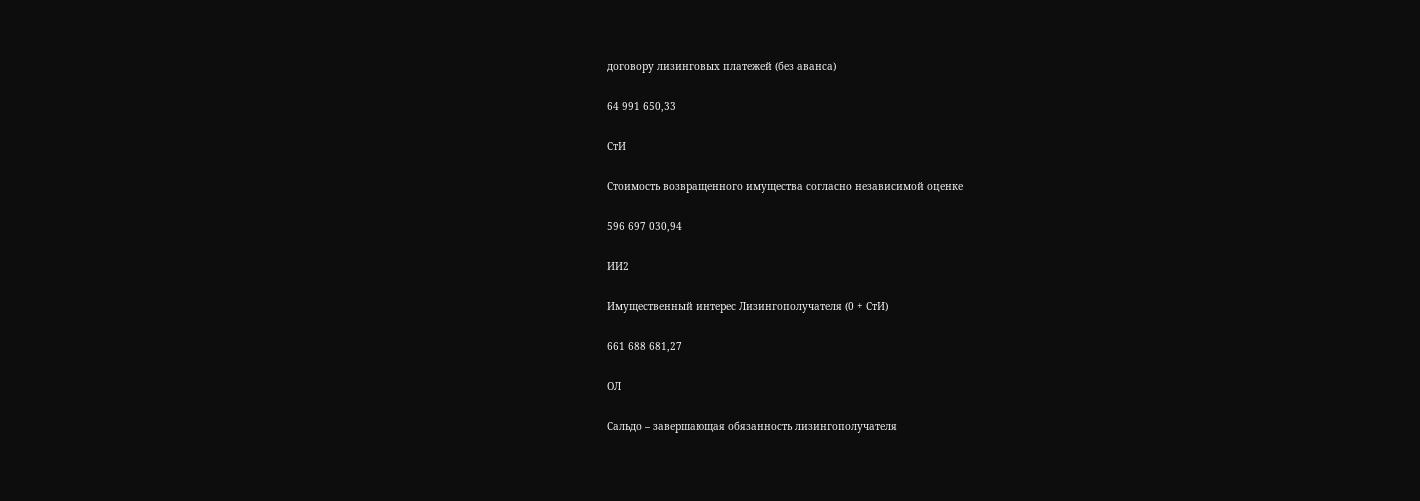договору лизинговых платежей (без аванса)

64 991 650,33

СтИ

Стоимость возвращенного имущества согласно независимой оценке

596 697 030,94

ИИ2

Имущественный интерес Лизингополучателя (0 + СтИ)

661 688 681,27

ОЛ

Сальдо – завершающая обязанность лизингополучателя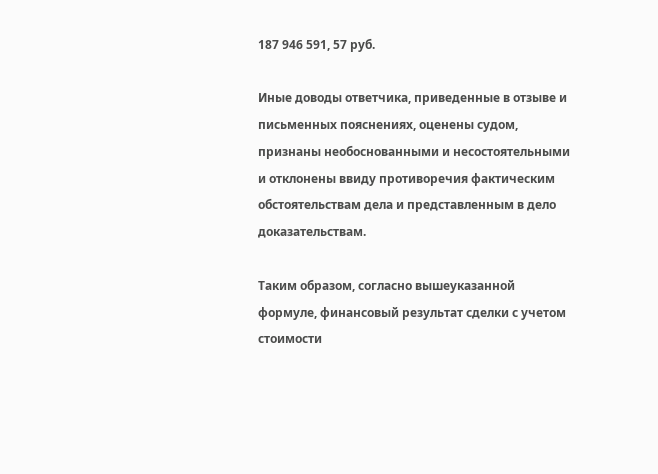187 946 591, 57 руб.

Иные доводы ответчика, приведенные в отзыве и письменных пояснениях, оценены судом, признаны необоснованными и несостоятельными и отклонены ввиду противоречия фактическим обстоятельствам дела и представленным в дело доказательствам.

Таким образом, согласно вышеуказанной формуле, финансовый результат сделки с учетом стоимости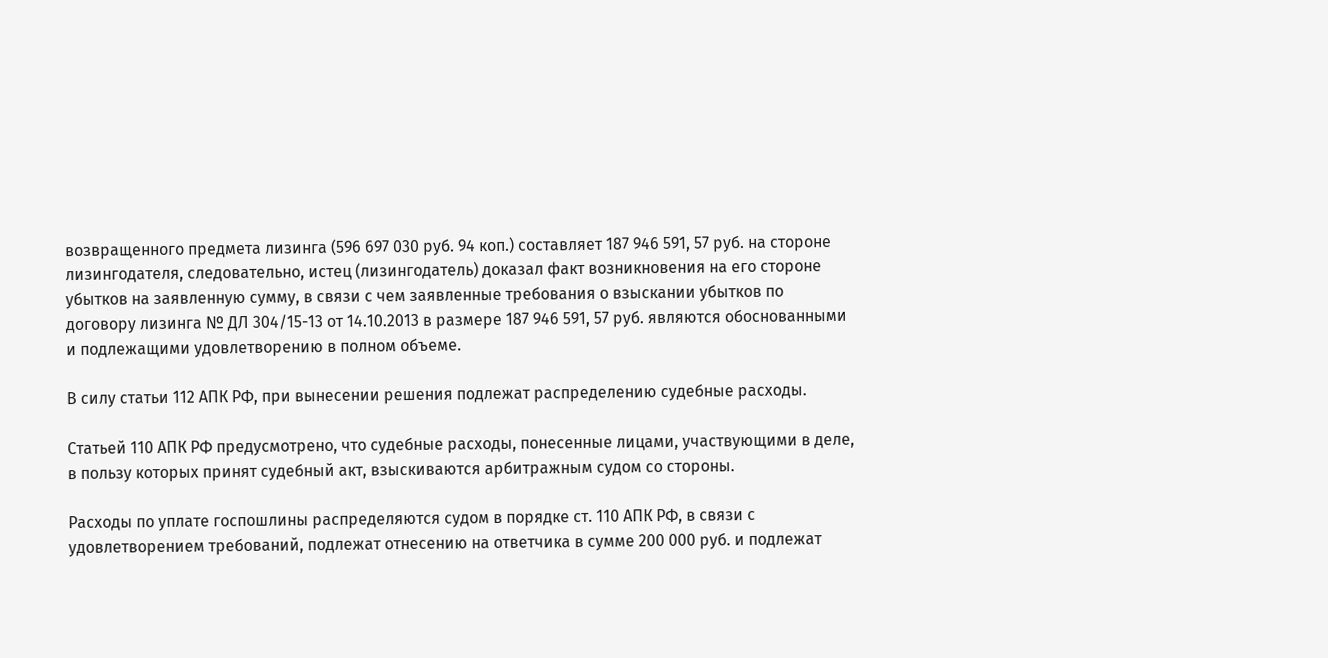возвращенного предмета лизинга (596 697 030 руб. 94 коп.) составляет 187 946 591, 57 руб. на стороне лизингодателя, следовательно, истец (лизингодатель) доказал факт возникновения на его стороне убытков на заявленную сумму, в связи с чем заявленные требования о взыскании убытков по договору лизинга № ДЛ 304/15-13 от 14.10.2013 в размере 187 946 591, 57 руб. являются обоснованными и подлежащими удовлетворению в полном объеме.

В силу статьи 112 АПК РФ, при вынесении решения подлежат распределению судебные расходы.

Статьей 110 АПК РФ предусмотрено, что судебные расходы, понесенные лицами, участвующими в деле, в пользу которых принят судебный акт, взыскиваются арбитражным судом со стороны.

Расходы по уплате госпошлины распределяются судом в порядке ст. 110 АПК РФ, в связи с удовлетворением требований, подлежат отнесению на ответчика в сумме 200 000 руб. и подлежат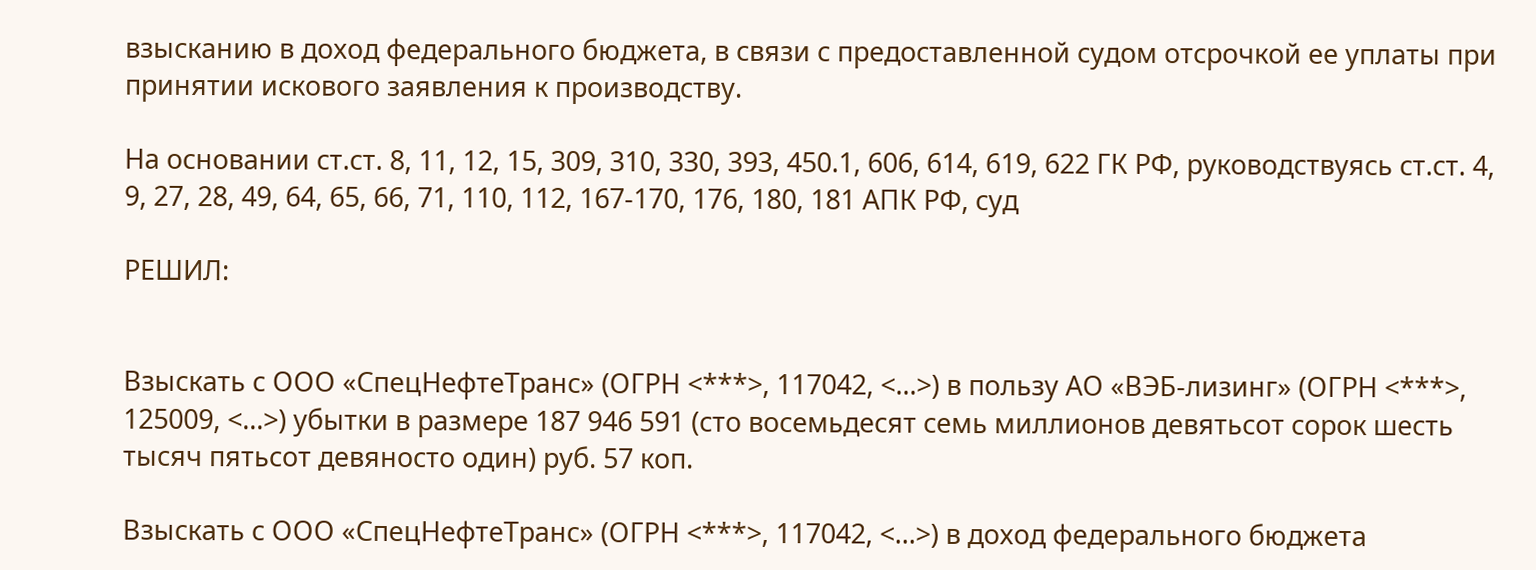взысканию в доход федерального бюджета, в связи с предоставленной судом отсрочкой ее уплаты при принятии искового заявления к производству.

На основании ст.ст. 8, 11, 12, 15, 309, 310, 330, 393, 450.1, 606, 614, 619, 622 ГК РФ, руководствуясь ст.ст. 4, 9, 27, 28, 49, 64, 65, 66, 71, 110, 112, 167-170, 176, 180, 181 АПК РФ, суд

РЕШИЛ:


Взыскать с ООО «СпецНефтеТранс» (ОГРН <***>, 117042, <...>) в пользу АО «ВЭБ-лизинг» (ОГРН <***>, 125009, <...>) убытки в размере 187 946 591 (сто восемьдесят семь миллионов девятьсот сорок шесть тысяч пятьсот девяносто один) руб. 57 коп.

Взыскать с ООО «СпецНефтеТранс» (ОГРН <***>, 117042, <...>) в доход федерального бюджета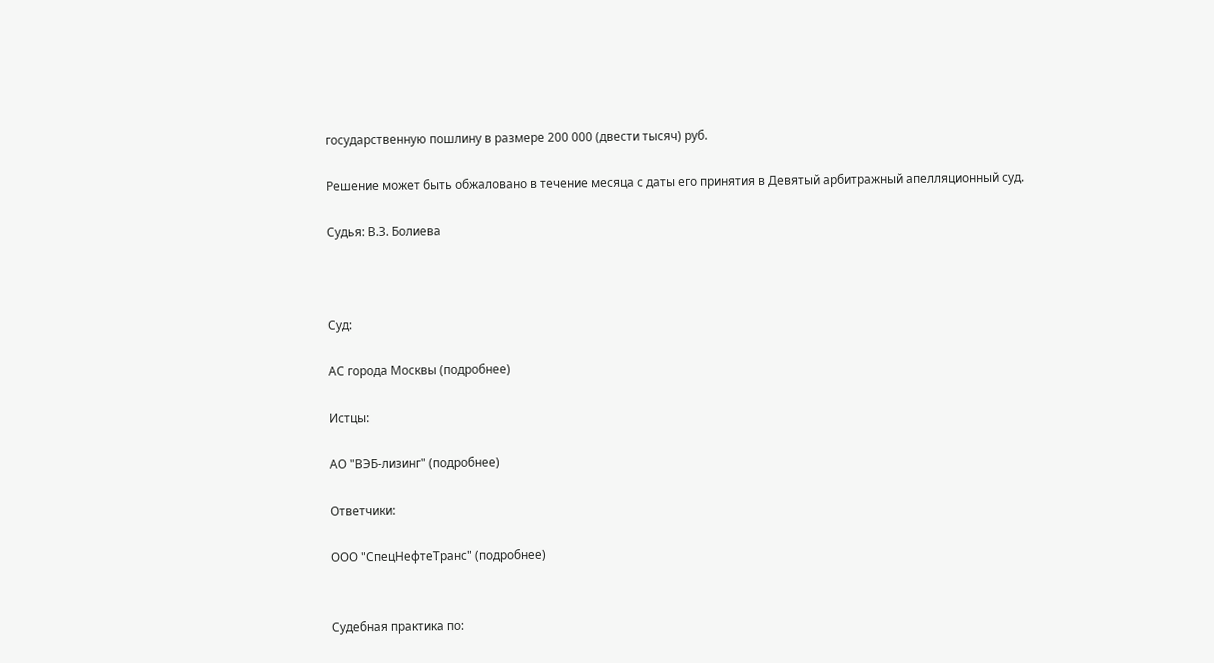государственную пошлину в размере 200 000 (двести тысяч) руб.

Решение может быть обжаловано в течение месяца с даты его принятия в Девятый арбитражный апелляционный суд.

Судья: В.З. Болиева



Суд:

АС города Москвы (подробнее)

Истцы:

АО "ВЭБ-лизинг" (подробнее)

Ответчики:

ООО "СпецНефтеТранс" (подробнее)


Судебная практика по: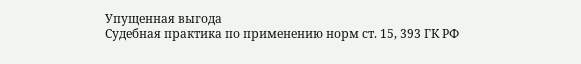Упущенная выгода
Судебная практика по применению норм ст. 15, 393 ГК РФ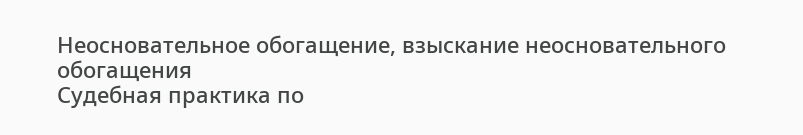Неосновательное обогащение, взыскание неосновательного обогащения
Судебная практика по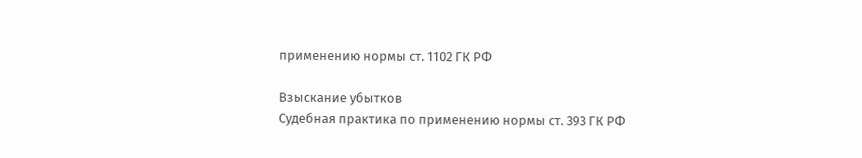применению нормы ст. 1102 ГК РФ

Взыскание убытков
Судебная практика по применению нормы ст. 393 ГК РФ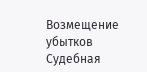Возмещение убытков
Судебная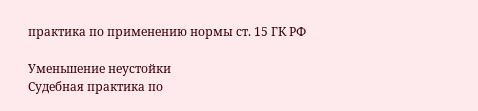практика по применению нормы ст. 15 ГК РФ

Уменьшение неустойки
Судебная практика по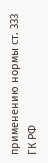применению нормы ст. 333 ГК РФ